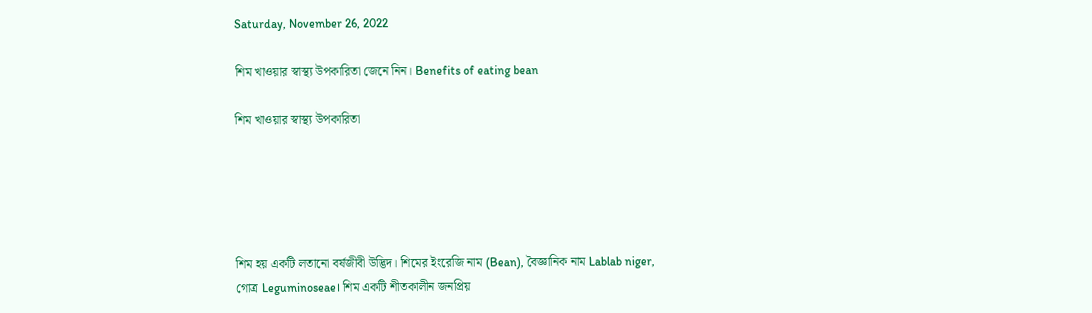Saturday, November 26, 2022

শিম খাওয়ার স্বাস্থ্য উপকারিতা জেনে নিন। Benefits of eating bean

শিম খাওয়ার স্বাস্থ্য উপকারিতা





শিম হয় একটি লতানো বর্ষজীবী উদ্ভিদ। শিমের ইংরেজি নাম (Bean), বৈজ্ঞানিক নাম Lablab niger, গোত্র Leguminoseae। শিম একটি শীতকালীন জনপ্রিয়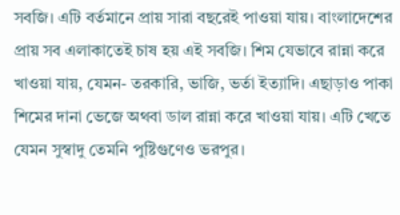সবজি। এটি বর্তমানে প্রায় সারা বছরেই পাওয়া যায়। বাংলাদেশের প্রায় সব এলাকাতেই চাষ হয় এই সবজি। শিম যেভাবে রান্না করে খাওয়া যায়, যেমন- তরকারি, ভাজি, ভর্তা ইত্যাদি। এছাড়াও পাকা শিমের দানা ভেজে অথবা ডাল রান্না করে খাওয়া যায়। এটি খেতে যেমন সুস্বাদু তেমনি পুষ্টিগুণেও ভরপুর।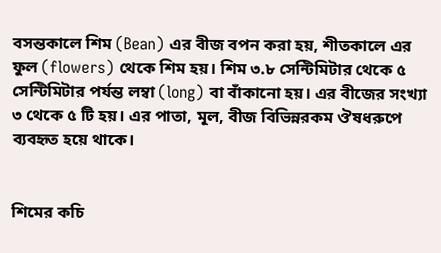বসন্তকালে শিম (Bean) এর বীজ বপন করা হয়, শীতকালে এর ফুল (flowers) থেকে শিম হয়। শিম ৩.৮ সেন্টিমিটার থেকে ৫ সেন্টিমিটার পর্যন্ত লম্বা (long) বা বাঁকানো হয়। এর বীজের সংখ্যা ৩ থেকে ৫ টি হয়। এর পাতা, মূল, বীজ বিভিন্নরকম ঔষধরুপে ব্যবহৃত হয়ে থাকে।


শিমের কচি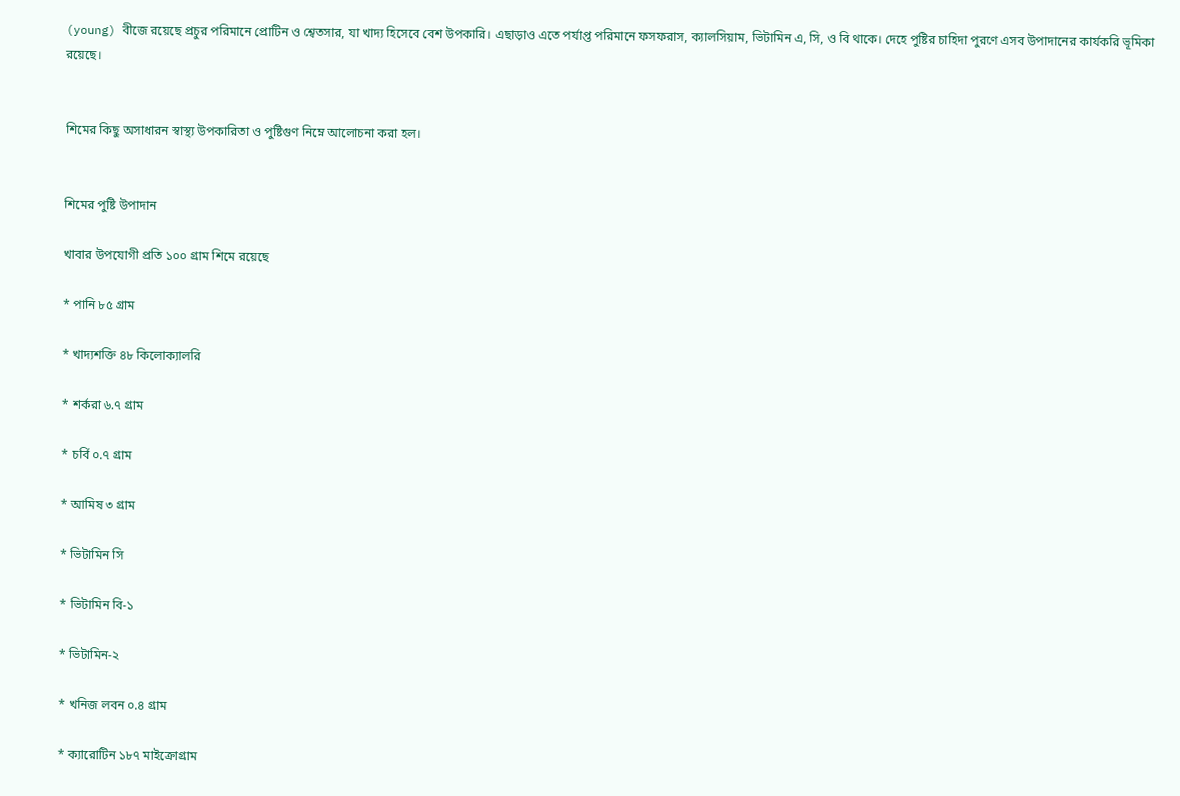(young) বীজে রয়েছে প্রচুর পরিমানে প্রোটিন ও শ্বেতসার, যা খাদ্য হিসেবে বেশ উপকারি। এছাড়াও এতে পর্যাপ্ত পরিমানে ফসফরাস, ক্যালসিয়াম, ভিটামিন এ, সি, ও বি থাকে। দেহে পুষ্টির চাহিদা পুরণে এসব উপাদানের কার্যকরি ভূমিকা রয়েছে।


শিমের কিছু অসাধারন স্বাস্থ্য উপকারিতা ও পুষ্টিগুণ নিম্নে আলোচনা করা হল।


শিমের পুষ্টি উপাদান

খাবার উপযোগী প্রতি ১০০ গ্রাম শিমে রয়েছে

* পানি ৮৫ গ্রাম

* খাদ্যশক্তি ৪৮ কিলোক্যালরি

* শর্করা ৬.৭ গ্রাম

* চর্বি ০.৭ গ্রাম

* আমিষ ৩ গ্রাম

* ভিটামিন সি

* ভিটামিন বি-১

* ভিটামিন-২

* খনিজ লবন ০.৪ গ্রাম

* ক্যারোটিন ১৮৭ মাইক্রোগ্রাম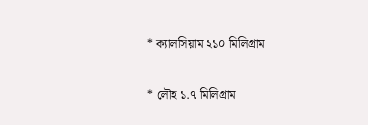* ক্যালসিয়াম ২১০ মিলিগ্রাম

* লৌহ ১.৭ মিলিগ্রাম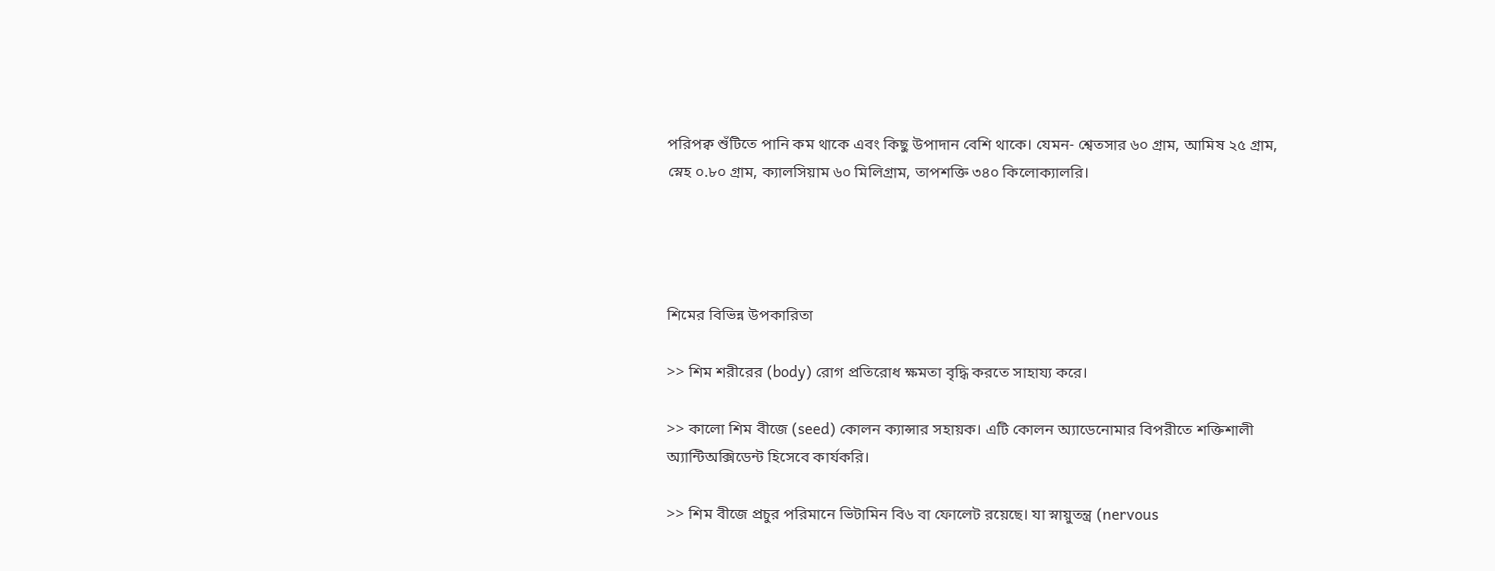পরিপক্ব শুঁটিতে পানি কম থাকে এবং কিছু উপাদান বেশি থাকে। যেমন- শ্বেতসার ৬০ গ্রাম, আমিষ ২৫ গ্রাম, স্নেহ ০.৮০ গ্রাম, ক্যালসিয়াম ৬০ মিলিগ্রাম, তাপশক্তি ৩৪০ কিলোক্যালরি।




শিমের বিভিন্ন উপকারিতা

>> শিম শরীরের (body) রোগ প্রতিরোধ ক্ষমতা বৃদ্ধি করতে সাহায্য করে।

>> কালো শিম বীজে (seed) কোলন ক্যান্সার সহায়ক। এটি কোলন অ্যাডেনোমার বিপরীতে শক্তিশালী অ্যান্টিঅক্সিডেন্ট হিসেবে কার্যকরি।

>> শিম বীজে প্রচুর পরিমানে ভিটামিন বি৬ বা ফোলেট রয়েছে। যা স্নায়ুতন্ত্র (nervous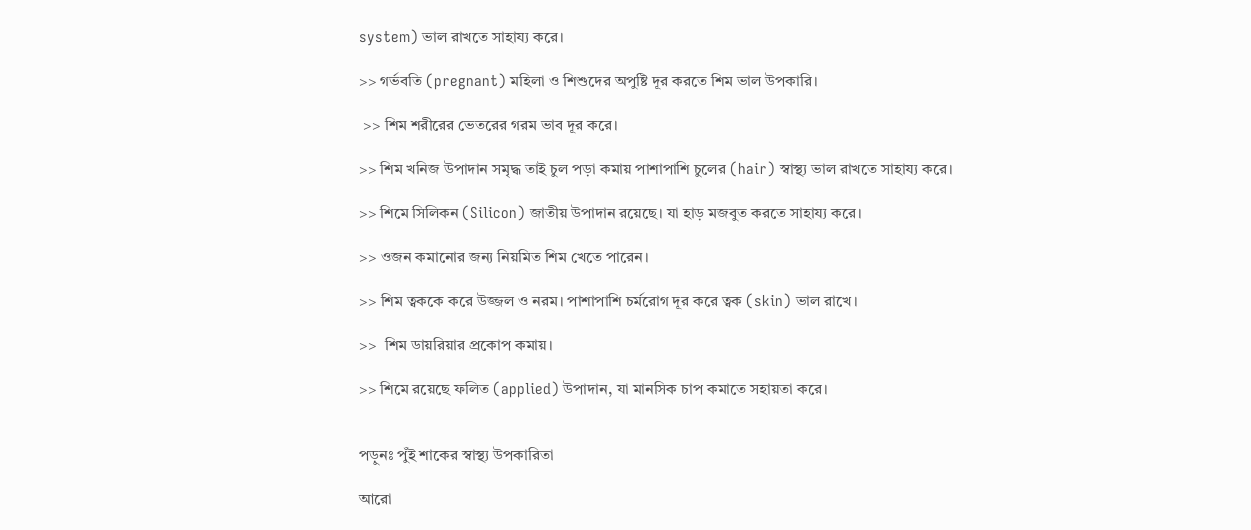system) ভাল রাখতে সাহায্য করে।

>> গর্ভবতি (pregnant) মহিলা ও শিশুদের অপুষ্টি দূর করতে শিম ভাল উপকারি।

 >> শিম শরীরের ভেতরের গরম ভাব দূর করে।

>> শিম খনিজ উপাদান সমৃদ্ধ তাই চুল পড়া কমায় পাশাপাশি চুলের (hair) স্বাস্থ্য ভাল রাখতে সাহায্য করে।

>> শিমে সিলিকন (Silicon) জাতীয় উপাদান রয়েছে। যা হাড় মজবুত করতে সাহায্য করে।

>> ওজন কমানোর জন্য নিয়মিত শিম খেতে পারেন।

>> শিম ত্বককে করে উজ্জল ও নরম। পাশাপাশি চর্মরোগ দূর করে ত্বক (skin) ভাল রাখে।

>>  শিম ডায়রিয়ার প্রকোপ কমায়।

>> শিমে রয়েছে ফলিত (applied) উপাদান, যা মানসিক চাপ কমাতে সহায়তা করে।


পড়ুনঃ পুঁই শাকের স্বাস্থ্য উপকারিতা

আরো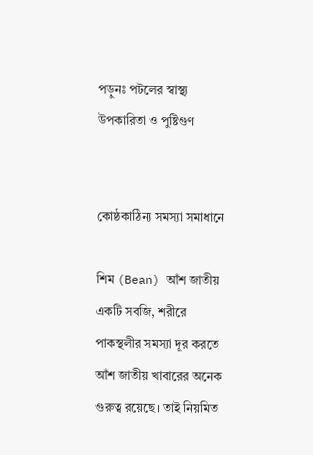পড়ুনঃ পটলের স্বাস্থ্য উপকারিতা ও পুষ্টিগুণ


কোষ্ঠকাঠিন্য সমস্যা সমাধানে

শিম (Bean) আঁশ জাতীয় একটি সবজি, শরীরে পাকস্থলীর সমস্যা দূর করতে আঁশ জাতীয় খাবারের অনেক গুরুত্ব রয়েছে। তাই নিয়মিত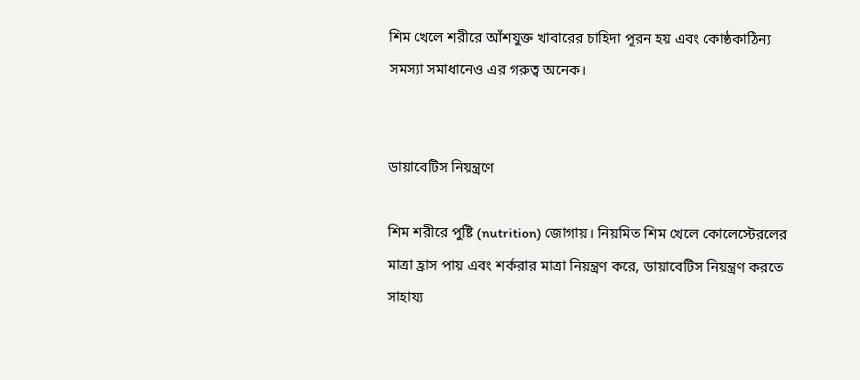শিম খেলে শরীরে আঁশযুক্ত খাবারের চাহিদা পূরন হয় এবং কোষ্ঠকাঠিন্য সমস্যা সমাধানেও এর গরুত্ব অনেক।


ডায়াবেটিস নিয়ন্ত্রণে

শিম শরীরে পুষ্টি (nutrition) জোগায়। নিয়মিত শিম খেলে কোলেস্টেরলের মাত্রা হ্রাস পায় এবং শর্করার মাত্রা নিয়ন্ত্রণ করে, ডায়াবেটিস নিয়ন্ত্রণ করতে সাহায্য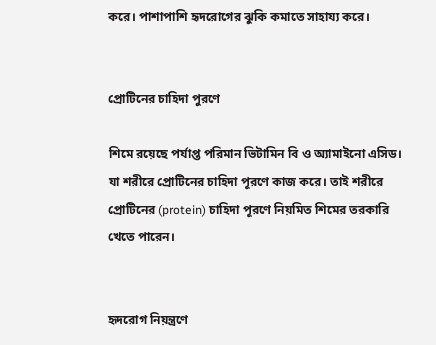করে। পাশাপাশি হৃদরোগের ঝুকি কমাতে সাহায্য করে।


প্রোটিনের চাহিদা পুরণে

শিমে রয়েছে পর্যাপ্ত পরিমান ভিটামিন বি ও অ্যামাইনো এসিড। যা শরীরে প্রোটিনের চাহিদা পূরণে কাজ করে। তাই শরীরে প্রোটিনের (protein) চাহিদা পূরণে নিয়মিত শিমের তরকারি খেতে পারেন।


হৃদরোগ নিয়ন্ত্রণে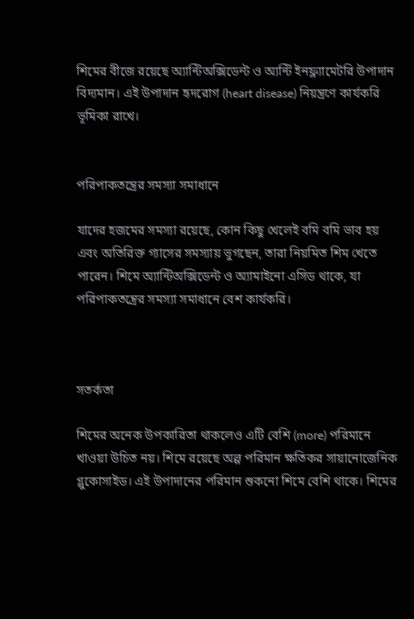শিমের বীজে রয়েছে অ্যান্টিঅক্সিডেন্ট ও অ্যন্টি ইনফ্ল্যামেটরি উপাদান বিদ্যমান। এই উপাদান হৃদরোগ (heart disease) নিয়ন্ত্রণে কার্যকরি ভূমিকা রাখে।


পরিপাকতন্ত্রের সমস্যা সমাধানে

যাদের হজমের সমস্যা রয়েছে, কোন কিছু খেলেই বমি বমি ভাব হয় এবং অতিরিক্ত গ্যাসের সমস্যায় ভুগছেন, তারা নিয়মিত শিম খেতে পারেন। শিমে অ্যান্টিঅক্সিডেন্ট ও অ্যামাইনো এসিড থাকে, যা পরিপাকতন্ত্রের সমস্যা সমাধানে বেশ কার্যকরি।



সতর্কতা

শিমের অনেক উপকারিতা থাকলেও এটি বেশি (more) পরিমানে খাওয়া উচিত নয়। শিমে রয়েছে অল্প পরিমান ক্ষতিকর সায়ানোজেনিক গ্লুকোসাইড। এই উপাদানের পরিমান শুকনো শিমে বেশি থাকে। শিমের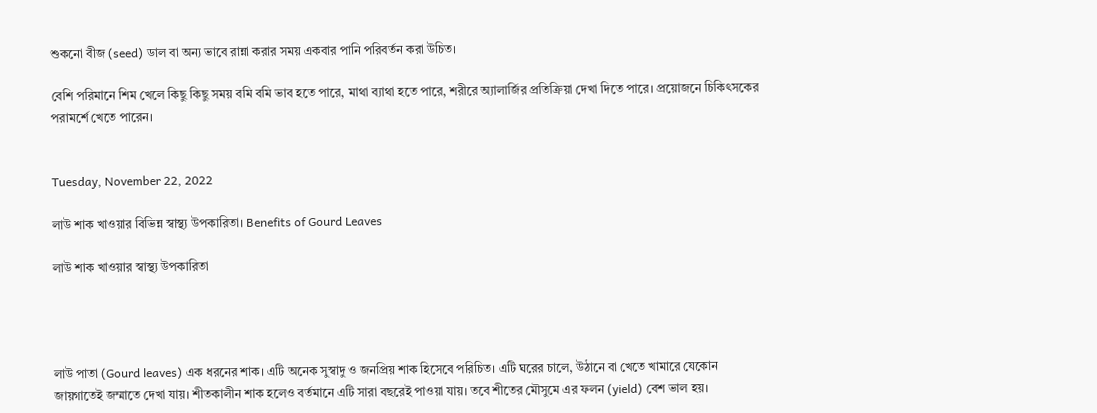শুকনো বীজ (seed) ডাল বা অন্য ভাবে রান্না করার সময় একবার পানি পরিবর্তন করা উচিত।

বেশি পরিমানে শিম খেলে কিছু কিছু সময় বমি বমি ভাব হতে পারে, মাথা ব্যাথা হতে পারে, শরীরে অ্যালার্জির প্রতিক্রিয়া দেখা দিতে পারে। প্রয়োজনে চিকিৎসকের পরামর্শে খেতে পারেন।


Tuesday, November 22, 2022

লাউ শাক খাওয়ার বিভিন্ন স্বাস্থ্য উপকারিতা। Benefits of Gourd Leaves

লাউ শাক খাওয়ার স্বাস্থ্য উপকারিতা




লাউ পাতা (Gourd leaves) এক ধরনের শাক। এটি অনেক সুস্বাদু ও জনপ্রিয় শাক হিসেবে পরিচিত। এটি ঘরের চালে, উঠানে বা খেতে খামারে যেকোন জায়গাতেই জম্মাতে দেখা যায়। শীতকালীন শাক হলেও বর্তমানে এটি সারা বছরেই পাওয়া যায়। তবে শীতের মৌসুমে এর ফলন (yield) বেশ ভাল হয়।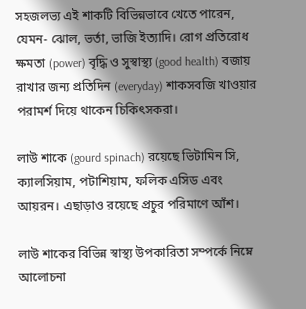সহজলভ্য এই শাকটি বিভিন্নভাবে খেতে পারেন, যেমন- ঝোল, ভর্তা, ভাজি ইত্যাদি। রোগ প্রতিরোধ ক্ষমতা (power) বৃদ্ধি ও সুস্বাস্থ্য (good health) বজায় রাখার জন্য প্রতিদিন (everyday) শাকসবজি খাওয়ার পরামর্শ দিয়ে থাকেন চিকিৎসকরা।

লাউ শাকে (gourd spinach) রয়েছে ভিটামিন সি, ক্যালসিয়াম, পটাশিয়াম, ফলিক এসিড এবং আয়রন। এছাড়াও রয়েছে প্রচুর পরিমাণে আঁশ।

লাউ শাকের বিভিন্ন স্বাস্থ্য উপকারিতা সম্পর্কে নিম্নে আলোচনা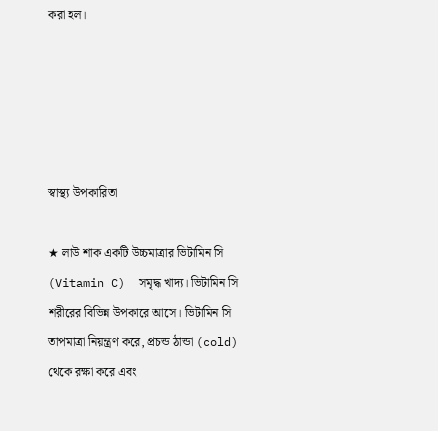করা হল।





স্বাস্থ্য উপকারিতা

★ লাউ শাক একটি উচ্চমাত্রার ভিটামিন সি (Vitamin C)  সমৃদ্ধ খাদ্য। ভিটামিন সি শরীরের বিভিন্ন উপকারে আসে। ভিটামিন সি তাপমাত্রা নিয়ন্ত্রণ করে, প্রচন্ড ঠান্ডা (cold) থেকে রক্ষা করে এবং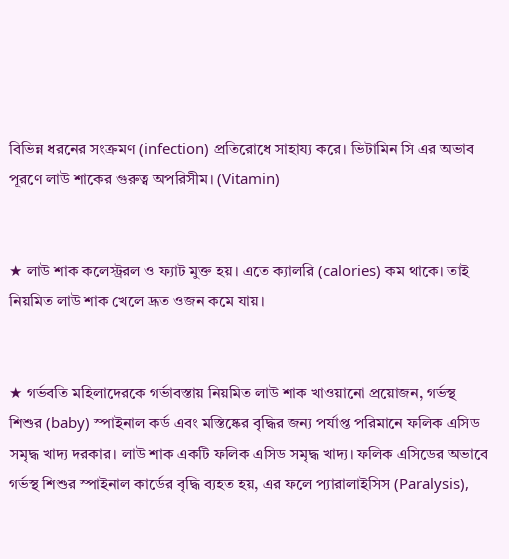বিভিন্ন ধরনের সংক্রমণ (infection) প্রতিরোধে সাহায্য করে। ভিটামিন সি এর অভাব পূরণে লাউ শাকের গুরুত্ব অপরিসীম। (Vitamin)


★ লাউ শাক কলেস্ট্ররল ও ফ্যাট মুক্ত হয়। এতে ক্যালরি (calories) কম থাকে। তাই নিয়মিত লাউ শাক খেলে দ্রূত ওজন কমে যায়।


★ গর্ভবতি মহিলাদেরকে গর্ভাবস্তায় নিয়মিত লাউ শাক খাওয়ানো প্রয়োজন, গর্ভস্থ শিশুর (baby) স্পাইনাল কর্ড এবং মস্তিষ্কের বৃদ্ধির জন্য পর্যাপ্ত পরিমানে ফলিক এসিড সমৃদ্ধ খাদ্য দরকার। লাউ শাক একটি ফলিক এসিড সমৃদ্ধ খাদ্য। ফলিক এসিডের অভাবে গর্ভস্থ শিশুর স্পাইনাল কার্ডের বৃদ্ধি ব্যহত হয়, এর ফলে প্যারালাইসিস (Paralysis),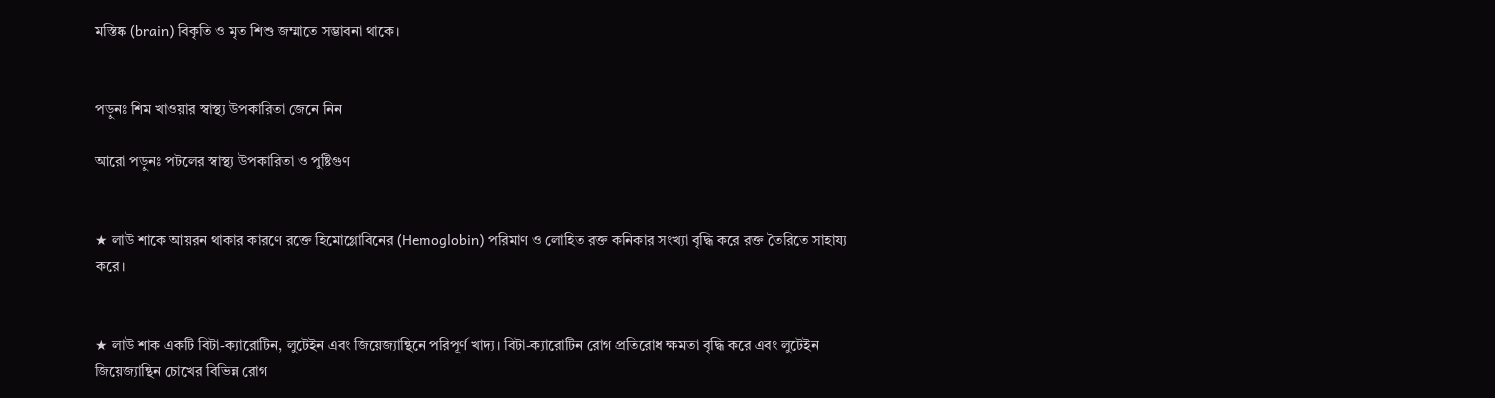মস্তিষ্ক (brain) বিকৃতি ও মৃত শিশু জম্মাতে সম্ভাবনা থাকে।


পড়ুনঃ শিম খাওয়ার স্বাস্থ্য উপকারিতা জেনে নিন

আরো পড়ুনঃ পটলের স্বাস্থ্য উপকারিতা ও পুষ্টিগুণ


★ লাউ শাকে আয়রন থাকার কারণে রক্তে হিমোগ্লোবিনের (Hemoglobin) পরিমাণ ও লোহিত রক্ত কনিকার সংখ্যা বৃদ্ধি করে রক্ত তৈরিতে সাহায্য করে।


★ লাউ শাক একটি বিটা-ক্যারোটিন, লুটেইন এবং জিয়েজ্যান্থিনে পরিপূর্ণ খাদ্য। বিটা-ক্যারোটিন রোগ প্রতিরোধ ক্ষমতা বৃদ্ধি করে এবং লুটেইন জিয়েজ্যান্থিন চোখের বিভিন্ন রোগ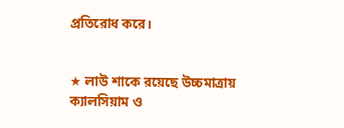প্রতিরোধ করে।


★ লাউ শাকে রয়েছে উচ্চমাত্রায় ক্যালসিয়াম ও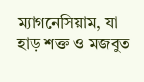ম্যাগনেসিয়াম, যা হাড় শক্ত ও মজবুত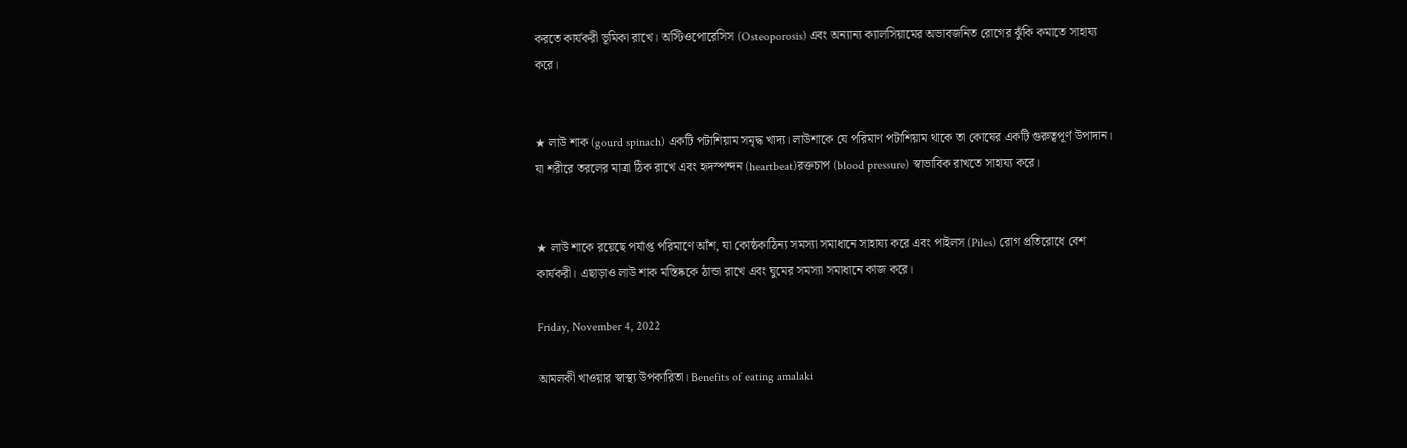করতে কার্যকরী ভূমিকা রাখে। অস্টিওপোরেসিস (Osteoporosis) এবং অন্যান্য ক্যালসিয়ামের অভাবজনিত রোগের ঝুঁকি কমাতে সাহায্য করে।


★ লাউ শাক (gourd spinach) একটি পটাশিয়াম সমৃদ্ধ খাদ্য। লাউশাকে যে পরিমাণ পটাশিয়াম থাকে তা কোষের একটি গুরুত্বপূর্ণ উপাদান। যা শরীরে তরলের মাত্রা ঠিক রাখে এবং হৃদস্পন্দন (heartbeat)রক্তচাপ (blood pressure) স্বাভাবিক রাখতে সাহায্য করে।


★ লাউ শাকে রয়েছে পর্যাপ্ত পরিমাণে আঁশ, যা কোষ্ঠকাঠিন্য সমস্যা সমাধানে সাহায্য করে এবং পাইলস (Piles) রোগ প্রতিরোধে বেশ কার্যকরী। এছাড়াও লাউ শাক মস্তিষ্ককে ঠান্ডা রাখে এবং ঘুমের সমস্যা সমাধানে কাজ করে।

Friday, November 4, 2022

আমলকী খাওয়ার স্বাস্থ্য উপকারিতা। Benefits of eating amalaki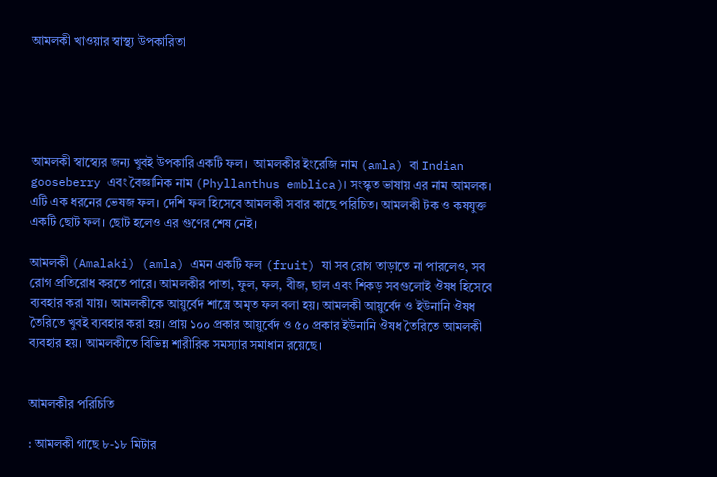আমলকী খাওয়ার স্বাস্থ্য উপকারিতা





আমলকী স্বাস্ব্যের জন্য খুবই উপকারি একটি ফল।  আমলকীর ইংরেজি নাম (amla) বা Indian gooseberry এবং বৈজ্ঞানিক নাম (Phyllanthus emblica)। সংস্কৃত ভাষায় এর নাম আমলক। এটি এক ধরনের ভেষজ ফল। দেশি ফল হিসেবে আমলকী সবার কাছে পরিচিত। আমলকী টক ও কষযুক্ত একটি ছোট ফল। ছোট হলেও এর গুণের শেষ নেই।

আমলকী (Amalaki) (amla) এমন একটি ফল (fruit) যা সব রোগ তাড়াতে না পারলেও, সব রোগ প্রতিরোধ করতে পারে। আমলকীর পাতা, ফুল, ফল, বীজ, ছাল এবং শিকড় সবগুলোই ঔষধ হিসেবে ব্যবহার করা যায়। আমলকীকে আয়ুর্বেদ শাস্ত্রে অমৃত ফল বলা হয়। আমলকী আয়ুর্বেদ ও ইউনানি ঔষধ তৈরিতে খুবই ব্যবহার করা হয়। প্রায় ১০০ প্রকার আয়ুর্বেদ ও ৫০ প্রকার ইউনানি ঔষধ তৈরিতে আমলকী ব্যবহার হয়। আমলকীতে বিভিন্ন শারীরিক সমস্যার সমাধান রয়েছে।


আমলকীর পরিচিতি

: আমলকী গাছে ৮-১৮ মিটার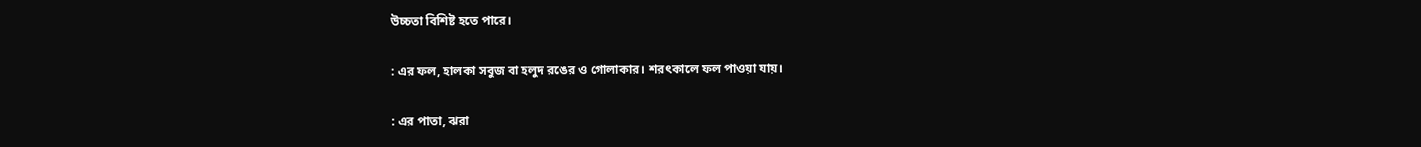উচ্চতা বিশিষ্ট হতে পারে।

: এর ফল, হালকা সবুজ বা হলুদ রঙের ও গোলাকার। শরৎকালে ফল পাওয়া যায়।

: এর পাতা, ঝরা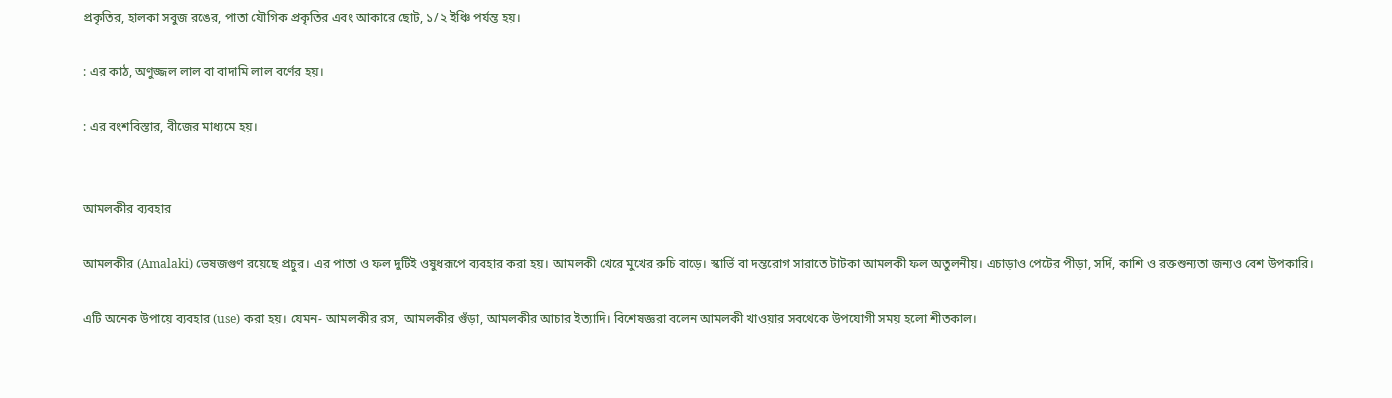প্রকৃতির, হালকা সবুজ রঙের, পাতা যৌগিক প্রকৃতির এবং আকারে ছোট, ১/২ ইঞ্চি পর্যন্ত হয়।

: এর কাঠ, অণুজ্জল লাল বা বাদামি লাল বর্ণের হয়।

: এর বংশবিস্তার, বীজের মাধ্যমে হয়।


আমলকীর ব্যবহার

আমলকীর (Amalaki) ভেষজগুণ রয়েছে প্রচুর। এর পাতা ও ফল দুটিই ওষুধরূপে ব্যবহার করা হয়। আমলকী খেরে মুখের রুচি বাড়ে। স্কার্ভি বা দন্তরোগ সারাতে টাটকা আমলকী ফল অতুলনীয়। এচাড়াও পেটের পীড়া, সর্দি, কাশি ও রক্তশুন্যতা জন্যও বেশ উপকারি।

এটি অনেক উপায়ে ব্যবহার (use) করা হয়। যেমন- আমলকীর রস,  আমলকীর গুঁড়া, আমলকীর আচার ইত্যাদি। বিশেষজ্ঞরা বলেন আমলকী খাওয়ার সবথেকে উপযোগী সময় হলো শীতকাল।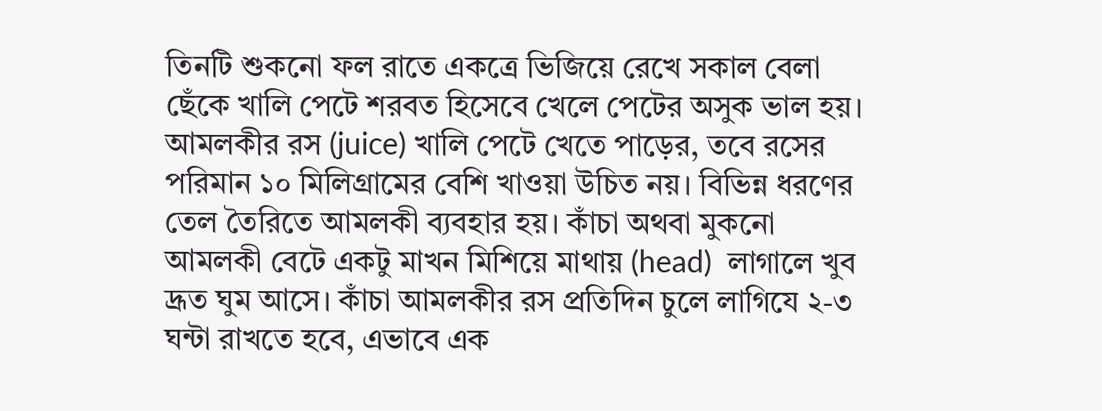তিনটি শুকনো ফল রাতে একত্রে ভিজিয়ে রেখে সকাল বেলা ছেঁকে খালি পেটে শরবত হিসেবে খেলে পেটের অসুক ভাল হয়। আমলকীর রস (juice) খালি পেটে খেতে পাড়ের, তবে রসের পরিমান ১০ মিলিগ্রামের বেশি খাওয়া উচিত নয়। বিভিন্ন ধরণের তেল তৈরিতে আমলকী ব্যবহার হয়। কাঁচা অথবা মুকনো আমলকী বেটে একটু মাখন মিশিয়ে মাথায় (head)  লাগালে খুব দ্রূত ঘুম আসে। কাঁচা আমলকীর রস প্রতিদিন চুলে লাগিযে ২-৩ ঘন্টা রাখতে হবে, এভাবে এক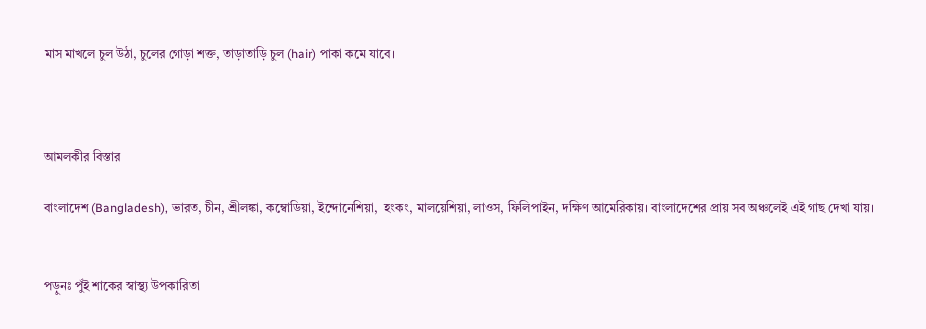মাস মাখলে চুল উঠা, চুলের গোড়া শক্ত, তাড়াতাড়ি চুল (hair) পাকা কমে যাবে।



আমলকীর বিস্তার

বাংলাদেশ (Bangladesh), ভারত, চীন, শ্রীলঙ্কা, কম্বোডিয়া, ইন্দোনেশিয়া,  হংকং, মালয়েশিয়া, লাওস, ফিলিপাইন, দক্ষিণ আমেরিকায়। বাংলাদেশের প্রায় সব অঞ্চলেই এই গাছ দেখা যায়।


পড়ুনঃ পুঁই শাকের স্বাস্থ্য উপকারিতা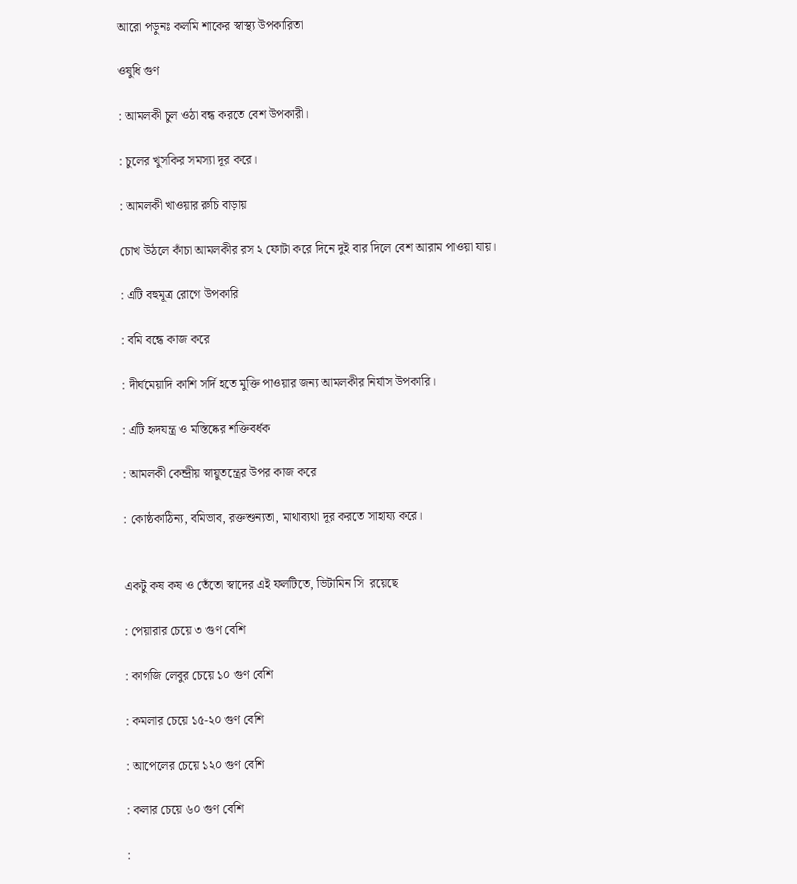আরো পড়ুনঃ কলমি শাকের স্বাস্থ্য উপকারিতা

ওষুধি গুণ

: আমলকী চুল ওঠা বন্ধ করতে বেশ উপকারী।

: চুলের খুসকির সমস্যা দূর করে।

: আমলকী খাওয়ার রুচি বাড়ায়

চোখ উঠলে কাঁচা আমলকীর রস ২ ফোটা করে দিনে দুই বার দিলে বেশ আরাম পাওয়া যায়।

: এটি বহুমূত্র রোগে উপকারি

: বমি বন্ধে কাজ করে

: দীর্ঘমেয়াদি কাশি সর্দি হতে মুক্তি পাওয়ার জন্য আমলকীর নির্যাস উপকারি।

: এটি হৃদযন্ত্র ও মস্তিষ্কের শক্তিবর্ধক

: আমলকী কেন্দ্রীয় স্নায়ুতন্ত্রের উপর কাজ করে

: কোষ্ঠকাঠিন্য, বমিভাব, রক্তশুন্যতা, মাথাব্যথা দূর করতে সাহায্য করে।


একটু কষ কষ ও তেঁতো স্বাদের এই ফলটিতে, ভিটামিন সি  রয়েছে

: পেয়ারার চেয়ে ৩ গুণ বেশি

: কাগজি লেবুর চেয়ে ১০ গুণ বেশি

: কমলার চেয়ে ১৫-২০ গুণ বেশি

: আপেলের চেয়ে ১২০ গুণ বেশি

: কলার চেয়ে ৬০ গুণ বেশি

: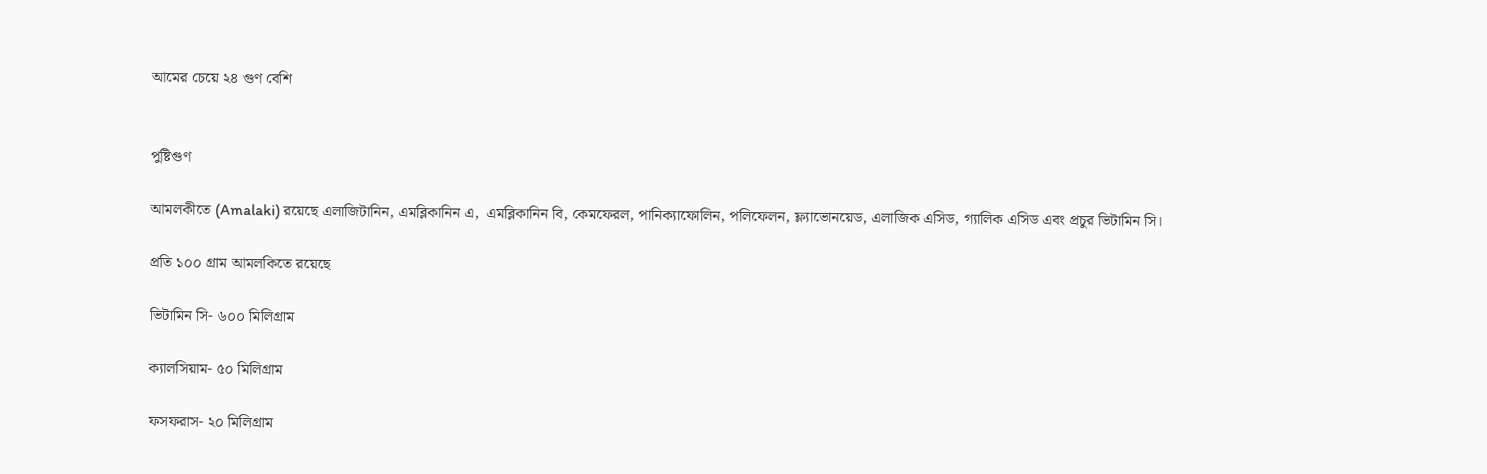আমের চেয়ে ২৪ গুণ বেশি


পুষ্টিগুণ

আমলকীতে (Amalaki) রয়েছে এলাজিটানিন, এমব্লিকানিন এ,  এমব্লিকানিন বি, কেমফেরল, পানিক্যাফোলিন, পলিফেলন, ফ্ল্যাভোনয়েড, এলাজিক এসিড, গ্যালিক এসিড এবং প্রচুর ভিটামিন সি।

প্রতি ১০০ গ্রাম আমলকিতে রয়েছে

ভিটামিন সি- ৬০০ মিলিগ্রাম

ক্যালসিয়াম- ৫০ মিলিগ্রাম

ফসফরাস- ২০ মিলিগ্রাম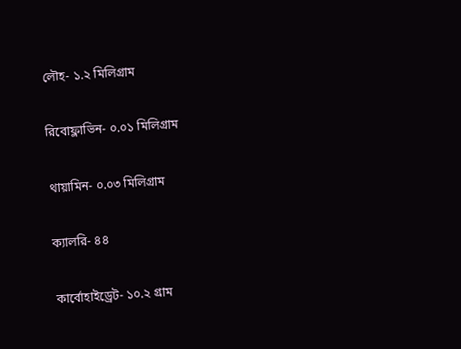লৌহ- ১.২ মিলিগ্রাম

রিবোফ্লাভিন- ০.০১ মিলিগ্রাম

থায়ামিন- ০.০৩ মিলিগ্রাম

ক্যালরি- ৪৪

কার্বোহাইড্রেট- ১০.২ গ্রাম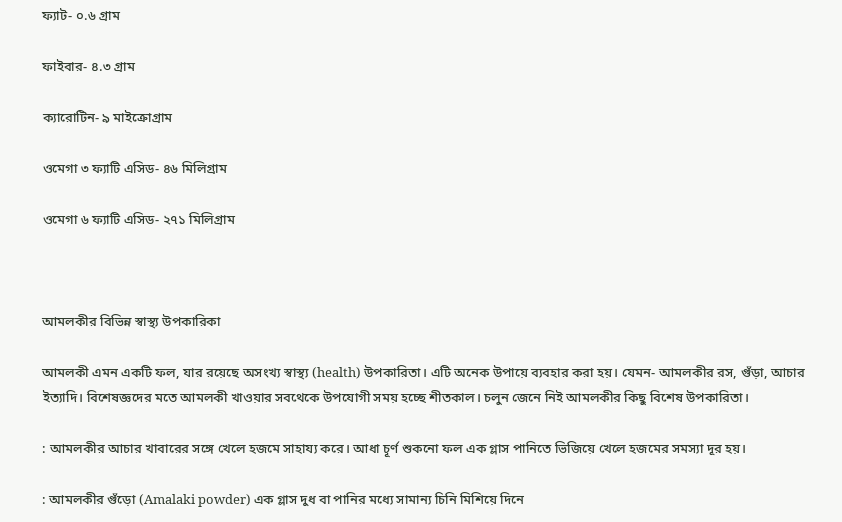ফ্যাট- ০.৬ গ্রাম

ফাইবার- ৪.৩ গ্রাম

ক্যারোটিন- ৯ মাইক্রোগ্রাম

ওমেগা ৩ ফ্যাটি এসিড- ৪৬ মিলিগ্রাম

ওমেগা ৬ ফ্যাটি এসিড- ২৭১ মিলিগ্রাম



আমলকীর বিভিন্ন স্বাস্থ্য উপকারিকা

আমলকী এমন একটি ফল, যার রয়েছে অসংখ্য স্বাস্থ্য (health) উপকারিতা। এটি অনেক উপায়ে ব্যবহার করা হয়। যেমন- আমলকীর রস, গুঁড়া, আচার ইত্যাদি। বিশেষজ্ঞদের মতে আমলকী খাওয়ার সবথেকে উপযোগী সময় হচ্ছে শীতকাল। চলুন জেনে নিই আমলকীর কিছু বিশেষ উপকারিতা।

: আমলকীর আচার খাবারের সঙ্গে খেলে হজমে সাহায্য করে। আধা চূর্ণ শুকনো ফল এক গ্লাস পানিতে ভিজিয়ে খেলে হজমের সমস্যা দূর হয়।

: আমলকীর গুঁড়ো (Amalaki powder) এক গ্লাস দুধ বা পানির মধ্যে সামান্য চিনি মিশিয়ে দিনে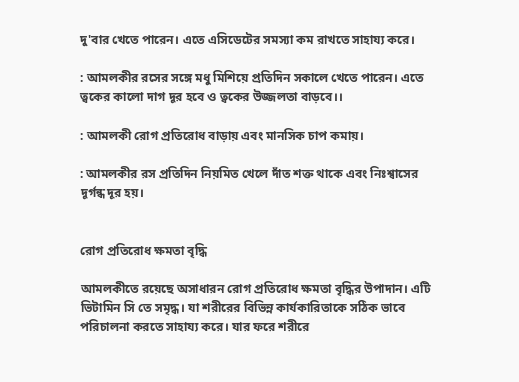দু'বার খেতে পারেন। এতে এসিডেটের সমস্যা কম রাখতে সাহায্য করে।

: আমলকীর রসের সঙ্গে মধু মিশিয়ে প্রতিদিন সকালে খেতে পারেন। এতে ত্বকের কালো দাগ দূর হবে ও ত্বকের উজ্জলতা বাড়বে।।

: আমলকী রোগ প্রতিরোধ বাড়ায় এবং মানসিক চাপ কমায়।

: আমলকীর রস প্রতিদিন নিয়মিত খেলে দাঁত শক্ত থাকে এবং নিঃশ্বাসের দূর্গন্ধ দূর হয়।


রোগ প্রতিরোধ ক্ষমতা বৃদ্ধি

আমলকীতে রয়েছে অসাধারন রোগ প্রতিরোধ ক্ষমতা বৃদ্ধির উপাদান। এটি ভিটামিন সি তে সমৃদ্ধ। যা শরীরের বিভিন্ন কার্যকারিতাকে সঠিক ভাবে পরিচালনা করতে সাহায্য করে। যার ফরে শরীরে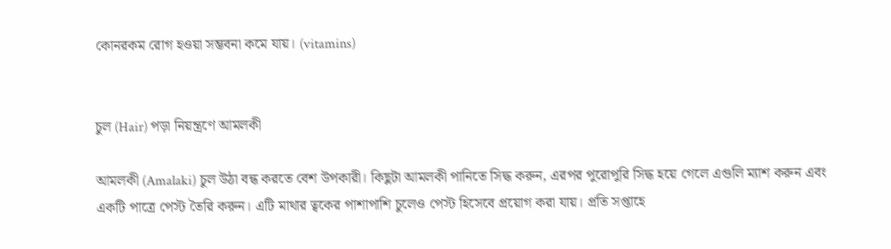কোনরকম রোগ হওয়া সম্ভবনা কমে যায়। (vitamins)


চুল (Hair) পড়া নিয়ন্ত্রণে আমলকী

আমলকী (Amalaki) চুল উঠা বন্ধ করতে বেশ উপকারী। কিছুটা আমলকী পানিতে সিদ্ধ করুন, এরপর পুরোপুরি সিদ্ধ হয়ে গেলে এগুলি ম্যাশ করুন এবং একটি পাত্রে পেস্ট তৈরি করুন। এটি মাথার ত্বকের পাশাপাশি চুলেও পেস্ট হিসেবে প্রয়োগ করা যায়। প্রতি সপ্তাহে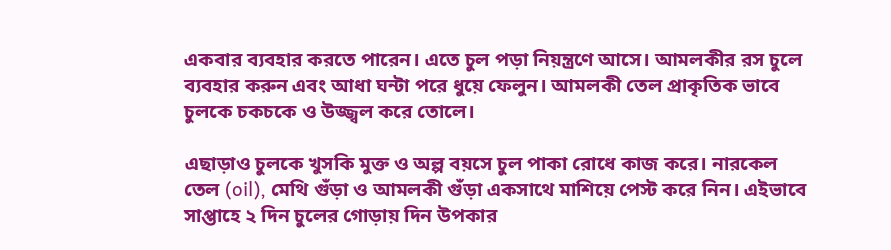একবার ব্যবহার করতে পারেন। এতে চুল পড়া নিয়ন্ত্রণে আসে। আমলকীর রস চুলে ব্যবহার করুন এবং আধা ঘন্টা পরে ধুয়ে ফেলুন। আমলকী তেল প্রাকৃতিক ভাবে চুলকে চকচকে ও উজ্জ্বল করে তোলে।

এছাড়াও চুলকে খুসকি মুক্ত ও অল্প বয়সে চুল পাকা রোধে কাজ করে। নারকেল তেল (oil), মেথি গুঁড়া ও আমলকী গুঁড়া একসাথে মাশিয়ে পেস্ট করে নিন। এইভাবে সাপ্তাহে ২ দিন চুলের গোড়ায় দিন উপকার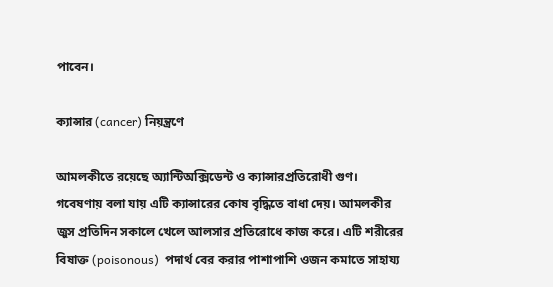পাবেন।

ক্যান্সার (cancer) নিয়ন্ত্রণে

আমলকীতে রয়েছে অ্যান্টিঅক্সিডেন্ট ও ক্যান্সারপ্রতিরোধী গুণ। গবেষণায় বলা যায় এটি ক্যান্সারের কোষ বৃদ্ধিতে বাধা দেয়। আমলকীর জুস প্রতিদিন সকালে খেলে আলসার প্রতিরোধে কাজ করে। এটি শরীরের বিষাক্ত (poisonous)  পদার্থ বের করার পাশাপাশি ওজন কমাতে সাহায্য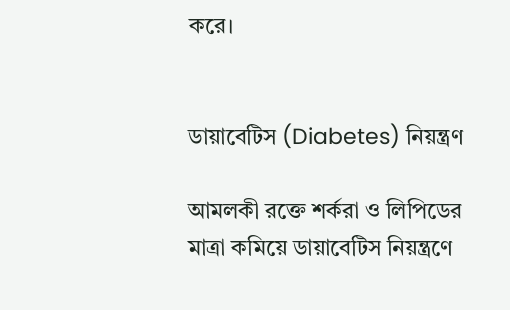করে।


ডায়াবেটিস (Diabetes) নিয়ন্ত্রণ

আমলকী রক্তে শর্করা ও লিপিডের মাত্রা কমিয়ে ডায়াবেটিস নিয়ন্ত্রণে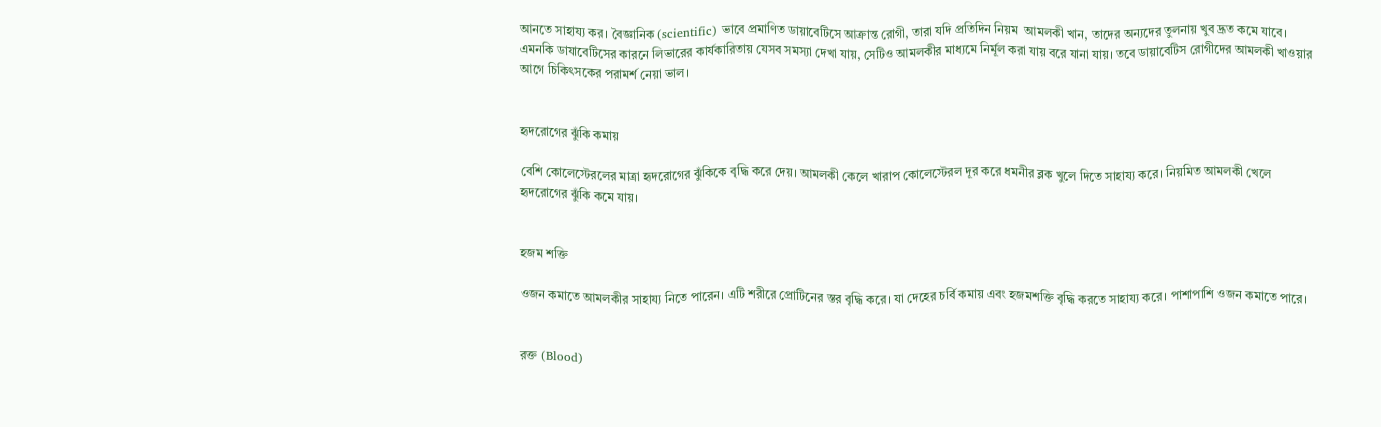আনতে সাহায্য কর। বৈজ্ঞানিক (scientific) ভাবে প্রমাণিত ডায়াবেটিসে আক্রান্ত রোগী, তারা যদি প্রতিদিন নিয়ম  আমলকী খান, তাদের অন্যদের তুলনায় খুব দ্রূত কমে যাবে। এমনকি ডাযাবেটিসের কারনে লিভারের কার্যকারিতায় যেসব সমস্যা দেখা যায়, সেটিও আমলকীর মাধ্যমে নির্মূল করা যায় বরে যানা যায়। তবে ডায়াবেটিস রোগীদের আমলকী খাওয়ার আগে চিকিৎসকের পরামর্শ নেয়া ভাল।


হৃদরোগের ঝুঁকি কমায়

বেশি কোলেস্টেরলের মাত্রা হৃদরোগের ঝুঁকিকে বৃদ্ধি করে দেয়। আমলকী কেলে খারাপ কোলেস্টেরল দূর করে ধমনীর ব্লক খুলে দিতে সাহায্য করে। নিয়মিত আমলকী খেলে হৃদরোগের ঝুঁকি কমে যায়।


হজম শক্তি

ওজন কমাতে আমলকীর সাহায্য নিতে পারেন। এটি শরীরে প্রোটিনের স্তর বৃদ্ধি করে। যা দেহের চর্বি কমায় এবং হজমশক্তি বৃদ্ধি করতে সাহায্য করে। পাশাপাশি ওজন কমাতে পারে।


রক্ত (Blood)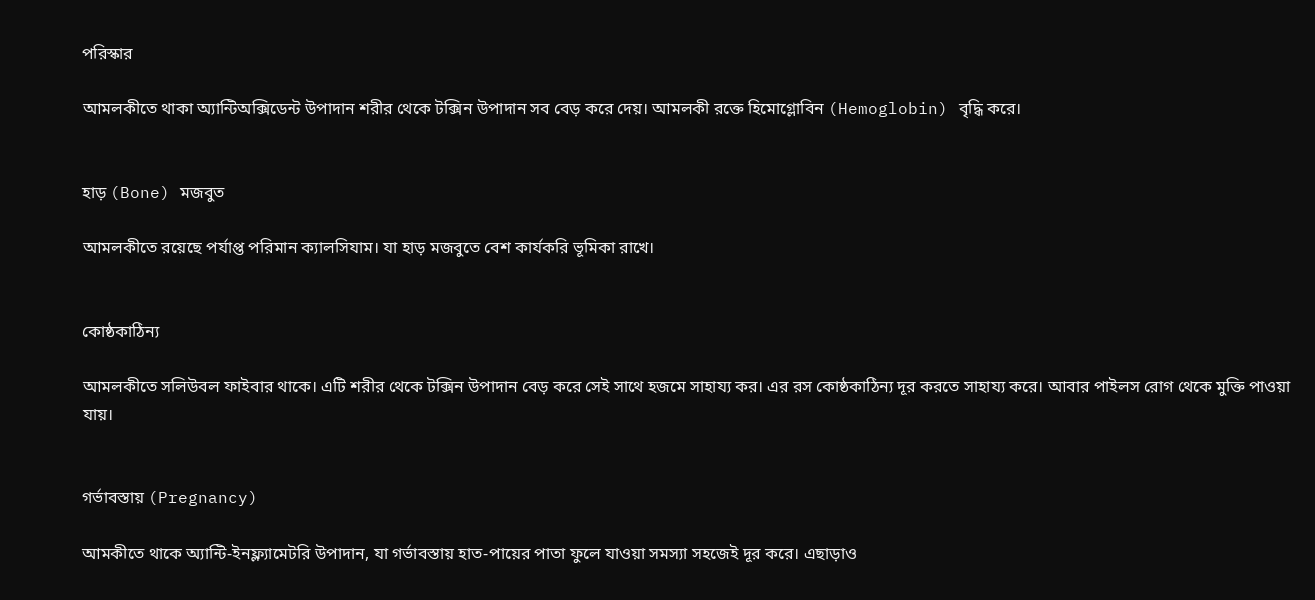পরিস্কার

আমলকীতে থাকা অ্যান্টিঅক্সিডেন্ট উপাদান শরীর থেকে টক্সিন উপাদান সব বেড় করে দেয়। আমলকী রক্তে হিমোগ্লোবিন (Hemoglobin) বৃদ্ধি করে।


হাড় (Bone) মজবুত

আমলকীতে রয়েছে পর্যাপ্ত পরিমান ক্যালসিযাম। যা হাড় মজবুতে বেশ কার্যকরি ভূমিকা রাখে।


কোষ্ঠকাঠিন্য

আমলকীতে সলিউবল ফাইবার থাকে। এটি শরীর থেকে টক্সিন উপাদান বেড় করে সেই সাথে হজমে সাহায্য কর। এর রস কোষ্ঠকাঠিন্য দূর করতে সাহায্য করে। আবার পাইলস রোগ থেকে মুক্তি পাওয়া যায়।


গর্ভাবস্তায় (Pregnancy)

আমকীতে থাকে অ্যান্টি-ইনফ্ল্যামেটরি উপাদান, যা গর্ভাবস্তায় হাত-পায়ের পাতা ফুলে যাওয়া সমস্যা সহজেই দূর করে। এছাড়াও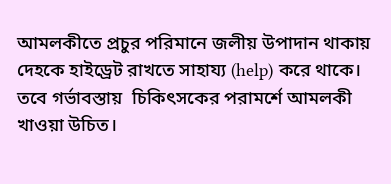আমলকীতে প্রচুর পরিমানে জলীয় উপাদান থাকায় দেহকে হাইড্রেট রাখতে সাহায্য (help) করে থাকে। তবে গর্ভাবস্তায়  চিকিৎসকের পরামর্শে আমলকী খাওয়া উচিত।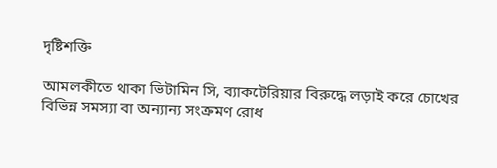দৃষ্টিশক্তি

আমলকীতে থাকা ভিটামিন সি, ব্যাকটেরিয়ার বিরুদ্ধে লড়াই করে চোখের বিভিন্ন সমস্যা বা অন্যান্য সংক্রমণ রোধ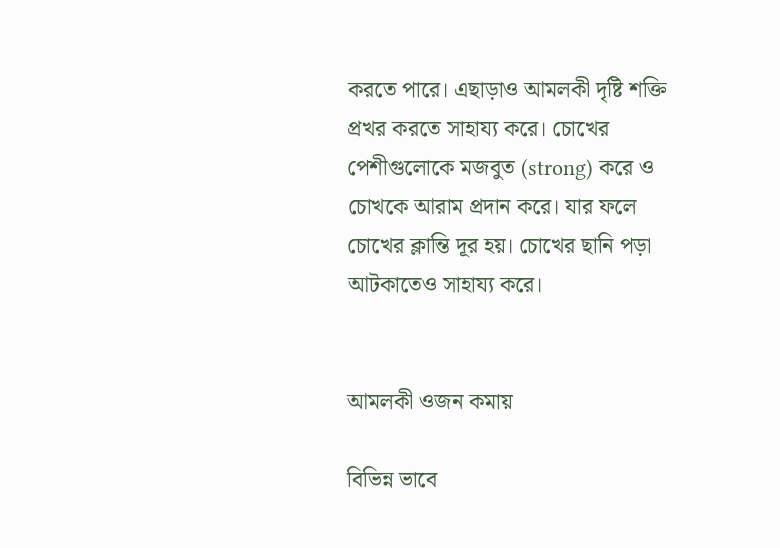করতে পারে। এছাড়াও আমলকী দৃষ্টি শক্তি প্রখর করতে সাহায্য করে। চোখের পেশীগুলোকে মজবুত (strong) করে ও চোখকে আরাম প্রদান করে। যার ফলে চোখের ক্লান্তি দূর হয়। চোখের ছানি পড়া আটকাতেও সাহায্য করে।


আমলকী ওজন কমায়

বিভিন্ন ভাবে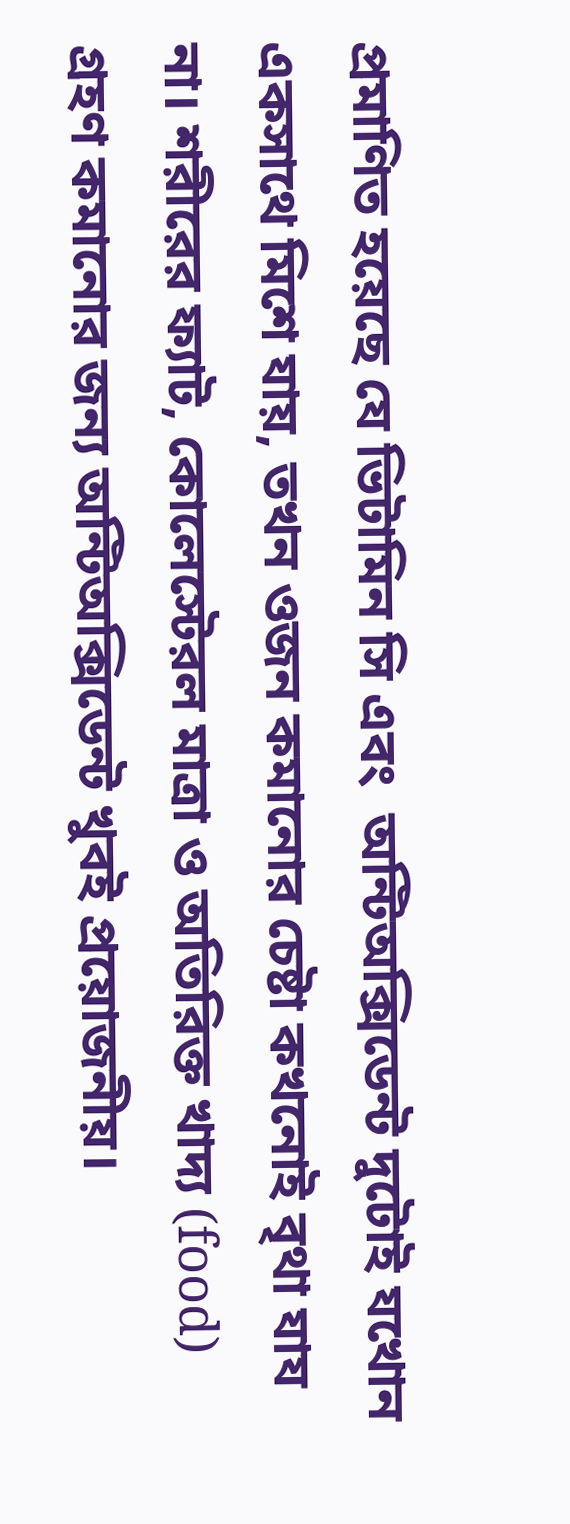প্রমাণিত হয়েছে যে ভিটামিন সি এবং  অন্টিঅক্সিডেন্ট দুটোই যখোন একসাথে মিশে যায়, তখন ওজন কমানোর চেষ্টা কখনোই বৃথা যায না। শরীরের ফ্যাট, কোলেস্টেরল মাত্রা ও অতিরিক্ত খাদ্য (food) গ্রহণ কমানোর জন্য অন্টিঅক্সিডেন্ট খুবই প্রয়োজনীয়।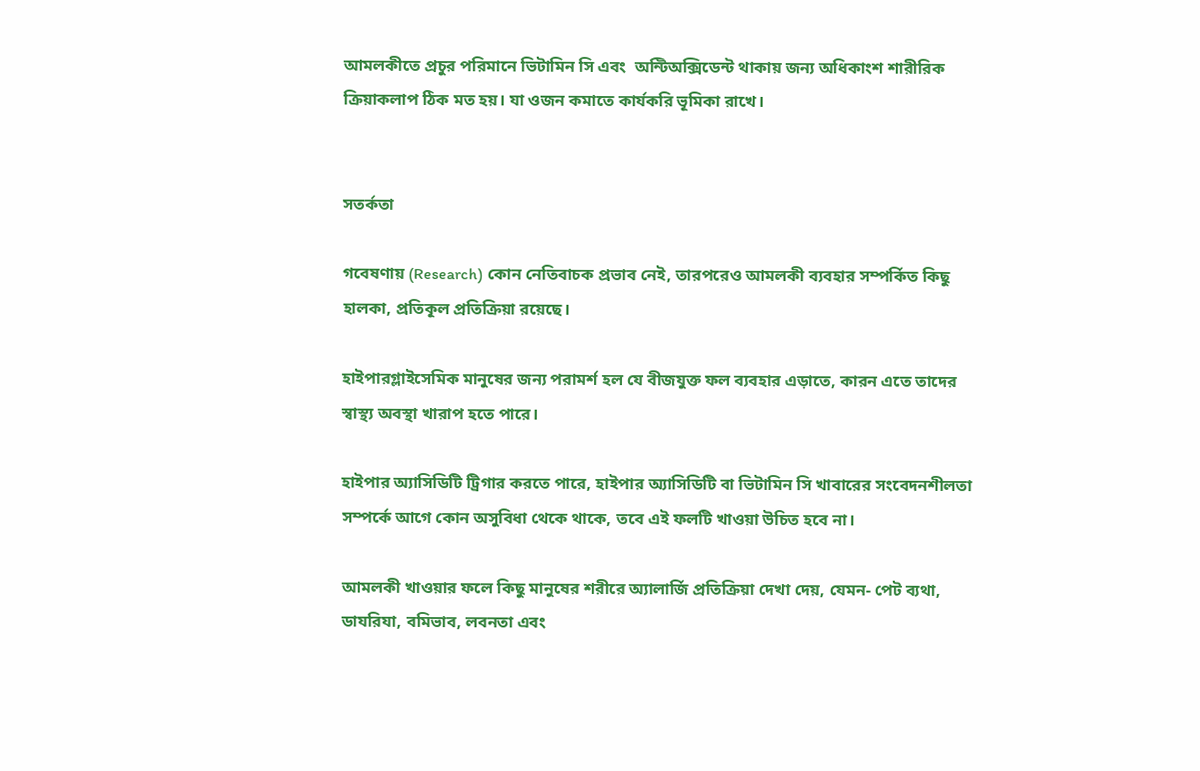আমলকীতে প্রচুর পরিমানে ভিটামিন সি এবং  অন্টিঅক্সিডেন্ট থাকায় জন্য অধিকাংশ শারীরিক ক্রিয়াকলাপ ঠিক মত হয়। যা ওজন কমাতে কার্যকরি ভূমিকা রাখে।


সতর্কতা

গবেষণায় (Research) কোন নেতিবাচক প্রভাব নেই, তারপরেও আমলকী ব্যবহার সম্পর্কিত কিছু হালকা, প্রতিকূল প্রতিক্রিয়া রয়েছে।

হাইপারগ্লাইসেমিক মানুষের জন্য পরামর্শ হল যে বীজযুক্ত ফল ব্যবহার এড়াতে, কারন এতে তাদের স্বাস্থ্য অবস্থা খারাপ হতে পারে।

হাইপার অ্যাসিডিটি ট্রিগার করতে পারে, হাইপার অ্যাসিডিটি বা ভিটামিন সি খাবারের সংবেদনশীলতা সম্পর্কে আগে কোন অসুবিধা থেকে থাকে, তবে এই ফলটি খাওয়া উচিত হবে না।

আমলকী খাওয়ার ফলে কিছু মানুষের শরীরে অ্যালার্জি প্রতিক্রিয়া দেখা দেয়, যেমন- পেট ব্যথা, ডাযরিযা, বমিভাব, লবনতা এবং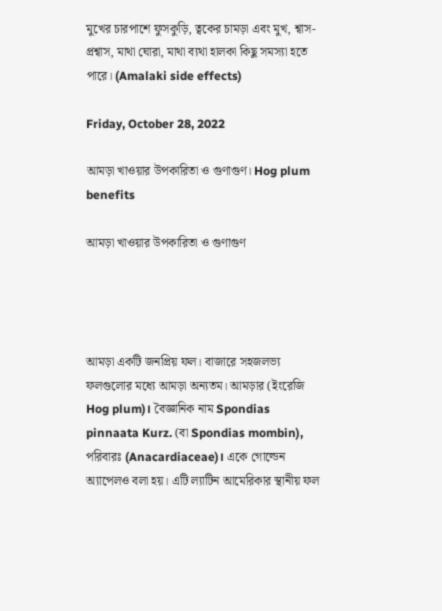মুখের চারপাশে ফুসকুড়ি, ত্বকের চামড়া এবং মুখ, শ্বাস-প্রশ্বাস, মাথা ঘোরা, মাথা ব্যথা হালকা কিছু সমস্যা হতে পারে। (Amalaki side effects)

Friday, October 28, 2022

আমড়া খাওয়ার উপকারিতা ও গুণাগুণ। Hog plum benefits

আমড়া খাওয়ার উপকারিতা ও গুণাগুণ




আমড়া একটি জনপ্রিয় ফল। বাজারে সহজলভ্য ফলগুলোর মধ্যে আমড়া অন্যতম। আমড়ার (ইংরেজি Hog plum)। বৈজ্ঞানিক নাম Spondias pinnaata Kurz. (বা Spondias mombin), পরিবারঃ (Anacardiaceae)। একে গোল্ডেন অ্যাপেলও বলা হয়। এটি ল্যাটিন আমেরিকার স্থানীয় ফল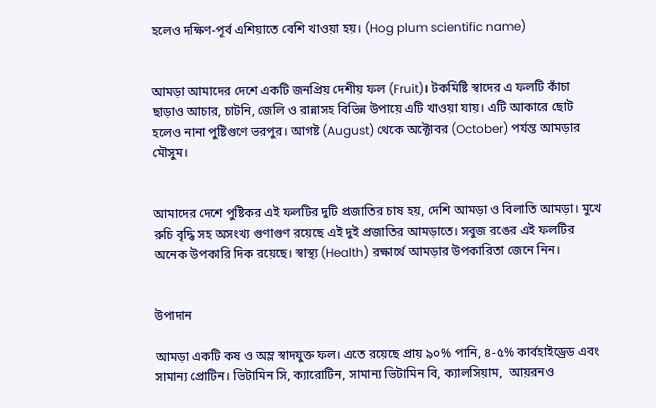হলেও দক্ষিণ-পূর্ব এশিয়াতে বেশি খাওয়া হয়। (Hog plum scientific name)


আমড়া আমাদের দেশে একটি জনপ্রিয় দেশীয় ফল (Fruit)। টকমিষ্টি স্বাদের এ ফলটি কাঁচা ছাড়াও আচার, চাটনি, জেলি ও রান্নাসহ বিভিন্ন উপায়ে এটি খাওয়া যায়। এটি আকারে ছোট হলেও নানা পুষ্টিগুণে ভরপুর। আগষ্ট (August) থেকে অক্টোবর (October) পর্যন্ত আমড়ার মৌসুম।


আমাদের দেশে পুষ্টিকর এই ফলটির দুটি প্রজাতির চাষ হয়, দেশি আমড়া ও বিলাতি আমড়া। মুখে রুচি বৃদ্ধি সহ অসংখ্য গুণাগুণ রয়েছে এই দুই প্রজাতির আমড়াতে। সবুজ রঙের এই ফলটির অনেক উপকারি দিক রয়েছে। স্বাস্থ্য (Health) রক্ষার্থে আমড়ার উপকারিতা জেনে নিন।


উপাদান

আমড়া একটি কষ ও অম্ল স্বাদযুক্ত ফল। এতে রয়েছে প্রায় ৯০% পানি, ৪-৫% কার্বহাইড্রেড এবং সামান্য প্রোটিন। ভিটামিন সি, ক্যারোটিন, সামান্য ভিটামিন বি, ক্যালসিয়াম,  আয়রনও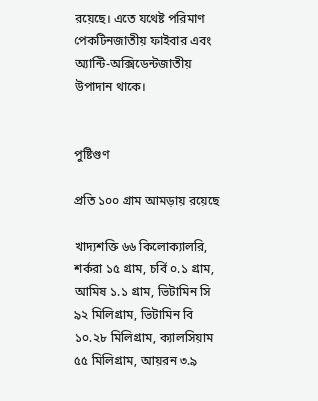রয়েছে। এতে যথেষ্ট পরিমাণ পেকটিনজাতীয় ফাইবার এবং অ্যান্টি-অক্সিডেন্টজাতীয় উপাদান থাকে।


পুষ্টিগুণ

প্রতি ১০০ গ্রাম আমড়ায় রয়েছে

খাদ্যশক্তি ৬৬ কিলোক্যালরি, শর্করা ১৫ গ্রাম, চর্বি ০.১ গ্রাম, আমিষ ১.১ গ্রাম, ভিটামিন সি ৯২ মিলিগ্রাম, ভিটামিন বি ১০.২৮ মিলিগ্রাম, ক্যালসিয়াম ৫৫ মিলিগ্রাম, আয়রন ৩.৯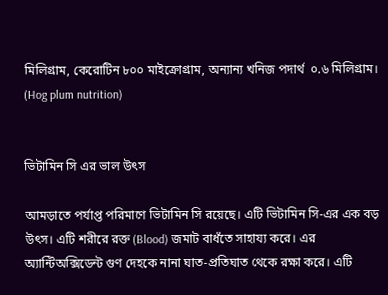মিলিগ্রাম, কেরোটিন ৮০০ মাইক্রোগ্রাম, অন্যান্য খনিজ পদার্থ  ০.৬ মিলিগ্রাম। (Hog plum nutrition)


ভিটামিন সি এর ভাল উৎস

আমড়াতে পর্যাপ্ত পরিমাণে ভিটামিন সি রয়েছে। এটি ভিটামিন সি-এর এক বড় উৎস। এটি শরীরে রক্ত (Blood) জমাট বাধঁতে সাহায্য করে। এর অ্যান্টিঅক্সিডেন্ট গুণ দেহকে নানা ঘাত-প্রতিঘাত থেকে রক্ষা করে। এটি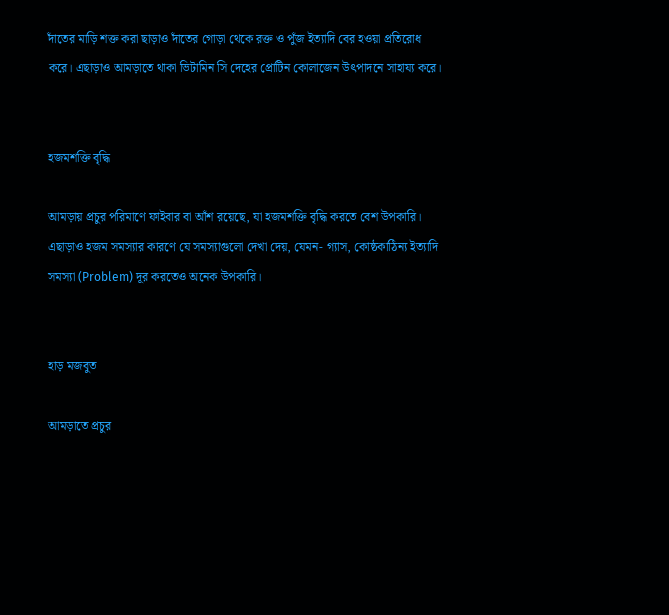দাঁতের মাড়ি শক্ত করা ছাড়াও দাঁতের গোড়া থেকে রক্ত ও পুঁজ ইত্যাদি বের হওয়া প্রতিরোধ করে। এছাড়াও আমড়াতে থাকা ভিটামিন সি দেহের প্রোটিন কোলাজেন উৎপাদনে সাহায্য করে।


হজমশক্তি বৃদ্ধি

আমড়ায় প্রচুর পরিমাণে ফাইবার বা আঁশ রয়েছে, যা হজমশক্তি বৃদ্ধি করতে বেশ উপকারি। এছাড়াও হজম সমস্যার কারণে যে সমস্যাগুলো দেখা দেয়, যেমন- গ্যাস, কোষ্ঠকাঠিন্য ইত্যাদি সমস্যা (Problem) দূর করতেও অনেক উপকারি।


হাড় মজবুত

আমড়াতে প্রচুর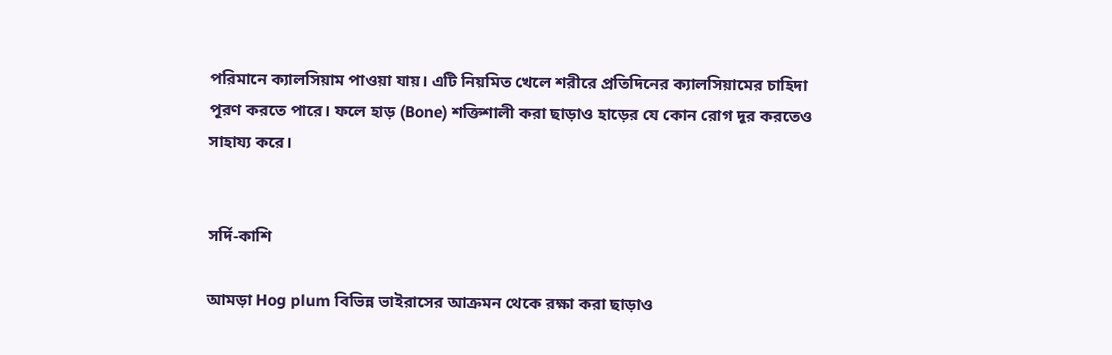পরিমানে ক্যালসিয়াম পাওয়া যায়। এটি নিয়মিত খেলে শরীরে প্রতিদিনের ক্যালসিয়ামের চাহিদা পূরণ করতে পারে। ফলে হাড় (Bone) শক্তিশালী করা ছাড়াও হাড়ের যে কোন রোগ দূর করতেও সাহায্য করে।


সর্দি-কাশি

আমড়া Hog plum বিভিন্ন ভাইরাসের আক্রমন থেকে রক্ষা করা ছাড়াও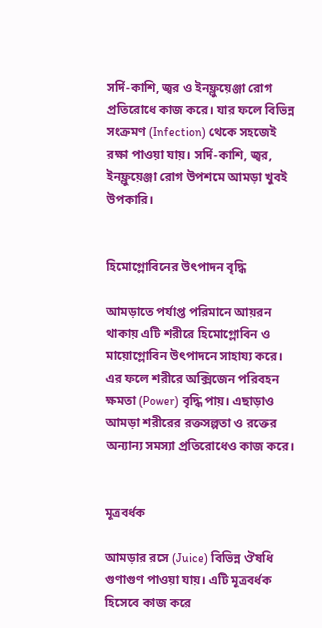সর্দি-কাশি, জ্বর ও ইনফ্লুয়েঞ্জা রোগ প্রতিরোধে কাজ করে। যার ফলে বিভিন্ন সংক্রমণ (Infection) থেকে সহজেই রক্ষা পাওয়া যায়। সর্দি-কাশি, জ্বর, ইনফ্লুয়েঞ্জা রোগ উপশমে আমড়া খুবই উপকারি।


হিমোগ্লোবিনের উৎপাদন বৃদ্ধি

আমড়াতে পর্যাপ্ত পরিমানে আয়রন থাকায় এটি শরীরে হিমোগ্লোবিন ও মায়োগ্লোবিন উৎপাদনে সাহায্য করে। এর ফলে শরীরে অক্সিজেন পরিবহন ক্ষমতা (Power) বৃদ্ধি পায়। এছাড়াও আমড়া শরীরের রক্তসল্পতা ও রক্তের অন্যান্য সমস্যা প্রতিরোধেও কাজ করে।


মূত্রবর্ধক

আমড়ার রসে (Juice) বিভিন্ন ঔষধি গুণাগুণ পাওয়া যায়। এটি মূত্রবর্ধক হিসেবে কাজ করে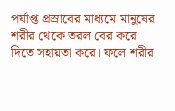পর্যাপ্ত প্রস্রাবের মাধ্যমে মানুষের শরীর থেকে তরল বের করে দিতে সহায়তা করে। ফলে শরীর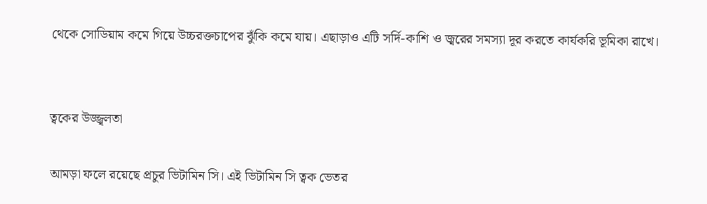থেকে সোডিয়াম কমে গিয়ে উচ্চরক্তচাপের ঝুঁকি কমে যায়। এছাড়াও এটি সর্দি-কাশি ও জ্বরের সমস্যা দূর করতে কার্যকরি ভূমিকা রাখে।


ত্বকের উজ্জ্বলতা

আমড়া ফলে রয়েছে প্রচুর ভিটামিন সি। এই ভিটামিন সি ত্বক ভেতর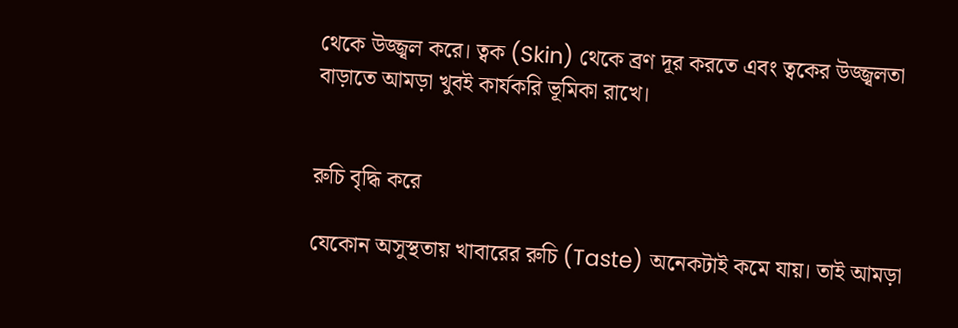থেকে উজ্জ্বল করে। ত্বক (Skin) থেকে ব্রণ দূর করতে এবং ত্বকের উজ্জ্বলতা বাড়াতে আমড়া খুবই কার্যকরি ভূমিকা রাখে।


রুচি বৃদ্ধি করে

যেকোন অসুস্থতায় খাবারের রুচি (Taste) অনেকটাই কমে যায়। তাই আমড়া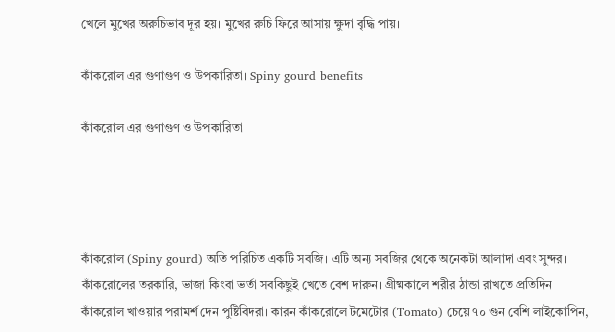খেলে মুখের অরুচিভাব দূর হয়। মুখের রুচি ফিরে আসায় ক্ষুদা বৃদ্ধি পায়।

কাঁকরোল এর গুণাগুণ ও উপকারিতা। Spiny gourd benefits

কাঁকরোল এর গুণাগুণ ও উপকারিতা




কাঁকরোল (Spiny gourd) অতি পরিচিত একটি সবজি। এটি অন্য সবজির থেকে অনেকটা আলাদা এবং সুন্দর। কাঁকরোলের তরকারি, ভাজা কিংবা ভর্তা সবকিছুই খেতে বেশ দারুন। গ্রীষ্মকালে শরীর ঠান্ডা রাখতে প্রতিদিন কাঁকরোল খাওয়ার পরামর্শ দেন পুষ্টিবিদরা। কারন কাঁকরোলে টমেটোর (Tomato) চেয়ে ৭০ গুন বেশি লাইকোপিন,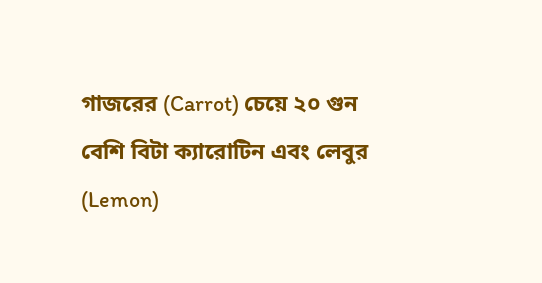গাজরের (Carrot) চেয়ে ২০ গুন বেশি বিটা ক্যারোটিন এবং লেবুর (Lemon)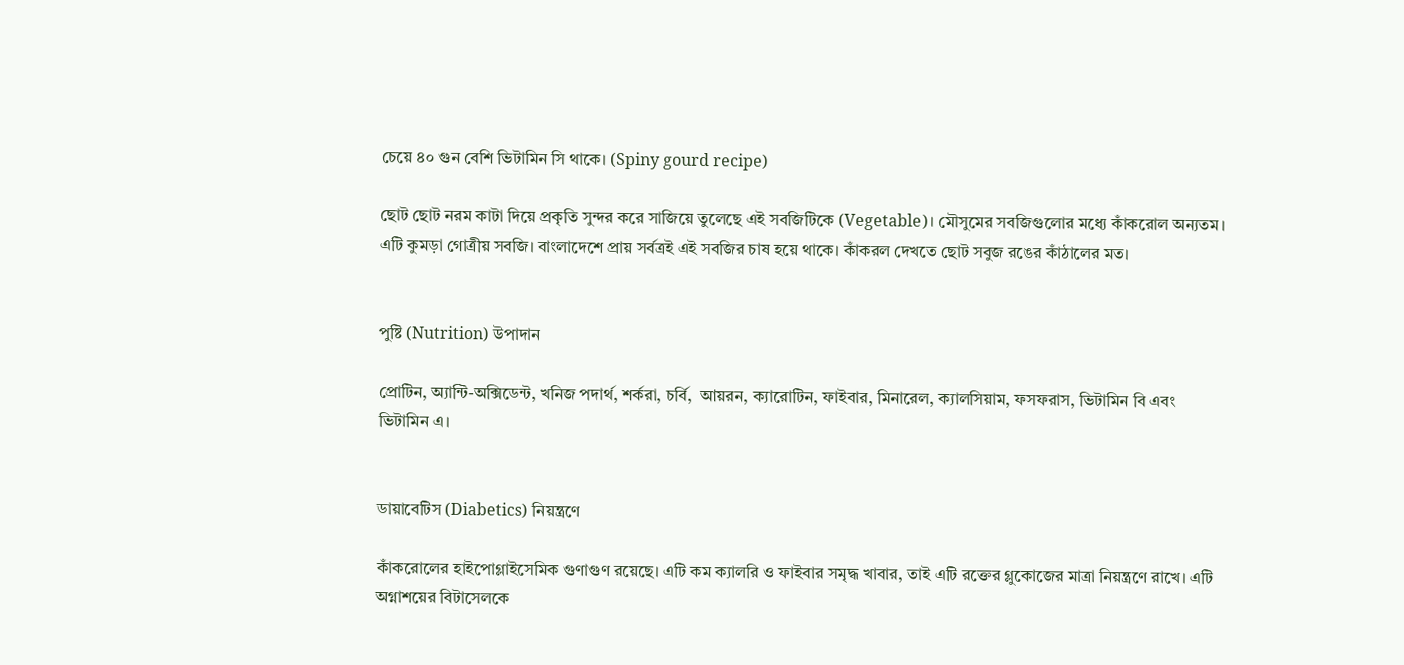চেয়ে ৪০ গুন বেশি ভিটামিন সি থাকে। (Spiny gourd recipe)

ছোট ছোট নরম কাটা দিয়ে প্রকৃতি সুন্দর করে সাজিয়ে তুলেছে এই সবজিটিকে (Vegetable)। মৌসুমের সবজিগুলোর মধ্যে কাঁকরোল অন্যতম। এটি কুমড়া গোত্রীয় সবজি। বাংলাদেশে প্রায় সর্বত্রই এই সবজির চাষ হয়ে থাকে। কাঁকরল দেখতে ছোট সবুজ রঙের কাঁঠালের মত।


পুষ্টি (Nutrition) উপাদান

প্রোটিন, অ্যান্টি-অক্সিডেন্ট, খনিজ পদার্থ, শর্করা, চর্বি,  আয়রন, ক্যারোটিন, ফাইবার, মিনারেল, ক্যালসিয়াম, ফসফরাস, ভিটামিন বি এবং ভিটামিন এ।


ডায়াবেটিস (Diabetics) নিয়ন্ত্রণে

কাঁকরোলের হাইপোগ্লাইসেমিক গুণাগুণ রয়েছে। এটি কম ক্যালরি ও ফাইবার সমৃদ্ধ খাবার, তাই এটি রক্তের গ্লুকোজের মাত্রা নিয়ন্ত্রণে রাখে। এটি অগ্নাশয়ের বিটাসেলকে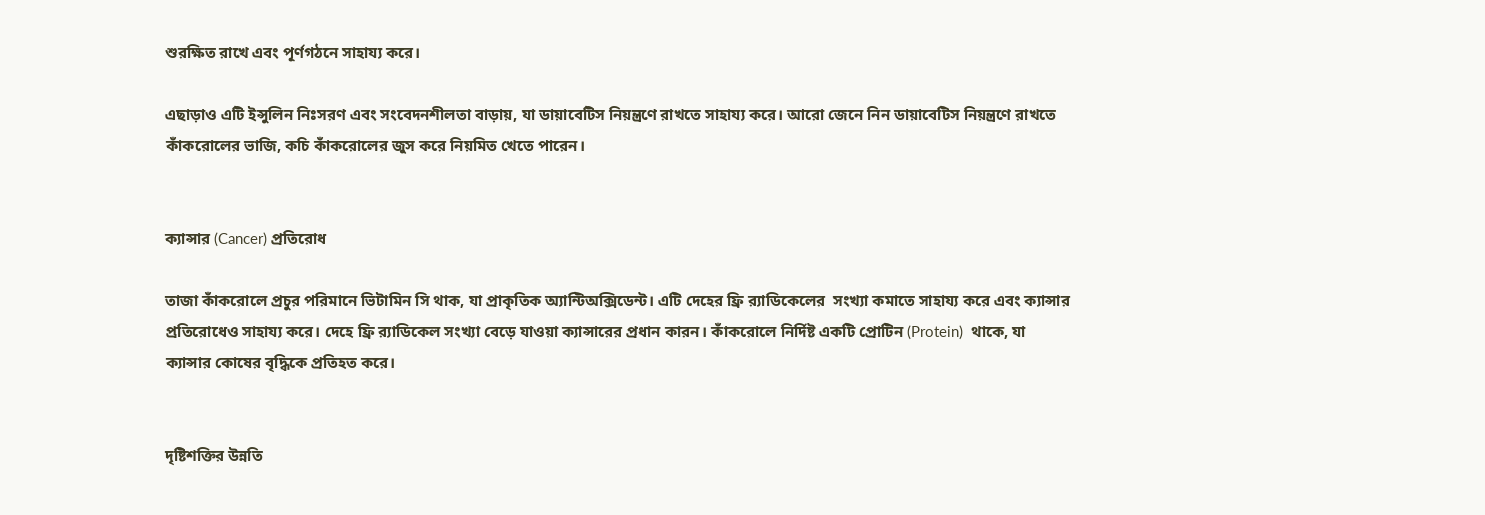শুরক্ষিত রাখে এবং পূর্ণগঠনে সাহায্য করে।

এছাড়াও এটি ইন্সুলিন নিঃসরণ এবং সংবেদনশীলতা বাড়ায়, যা ডায়াবেটিস নিয়ন্ত্রণে রাখতে সাহায্য করে। আরো জেনে নিন ডায়াবেটিস নিয়ন্ত্রণে রাখতে কাঁকরোলের ভাজি, কচি কাঁকরোলের জুস করে নিয়মিত খেতে পারেন।


ক্যান্সার (Cancer) প্রতিরোধ

তাজা কাঁকরোলে প্রচুর পরিমানে ভিটামিন সি থাক, যা প্রাকৃতিক অ্যান্টিঅক্সিডেন্ট। এটি দেহের ফ্রি র‍্যাডিকেলের  সংখ্যা কমাতে সাহায্য করে এবং ক্যান্সার প্রতিরোধেও সাহায্য করে। দেহে ফ্রি র‍্যাডিকেল সংখ্যা বেড়ে যাওয়া ক্যান্সারের প্রধান কারন। কাঁকরোলে নির্দিষ্ট একটি প্রোটিন (Protein)  থাকে, যা ক্যান্সার কোষের বৃদ্ধিকে প্রতিহত করে।


দৃষ্টিশক্তির উন্নতি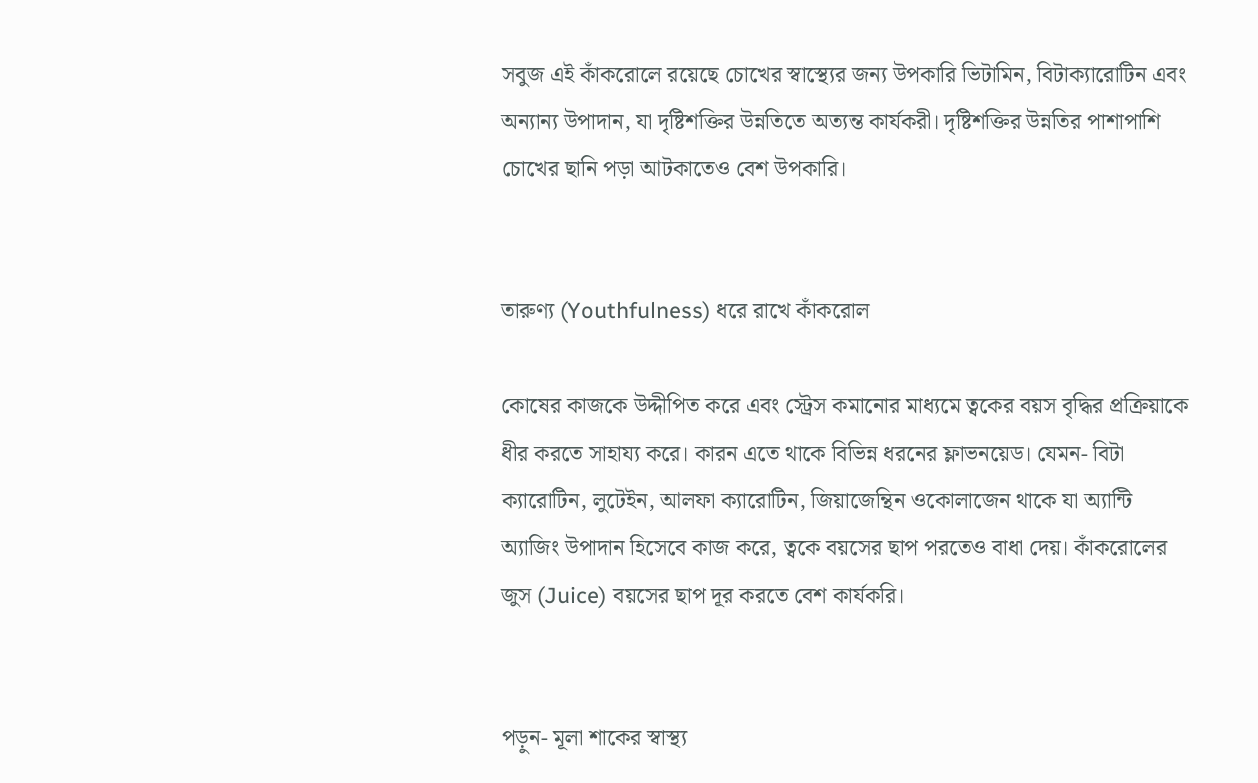সবুজ এই কাঁকরোলে রয়েছে চোখের স্বাস্থ্যের জন্য উপকারি ভিটামিন, বিটাক্যারোটিন এবং অন্যান্য উপাদান, যা দৃষ্টিশক্তির উন্নতিতে অত্যন্ত কার্যকরী। দৃষ্টিশক্তির উন্নতির পাশাপাশি চোখের ছানি পড়া আটকাতেও বেশ উপকারি।


তারুণ্য (Youthfulness) ধরে রাখে কাঁকরোল

কোষের কাজকে উদ্দীপিত করে এবং স্ট্রেস কমানোর মাধ্যমে ত্বকের বয়স বৃদ্ধির প্রক্রিয়াকে ধীর করতে সাহায্য করে। কারন এতে থাকে বিভিন্ন ধরনের ফ্লাভনয়েড। যেমন- বিটা ক্যারোটিন, লুটেইন, আলফা ক্যারোটিন, জিয়াজেন্থিন ওকোলাজেন থাকে যা অ্যান্টি অ্যাজিং উপাদান হিসেবে কাজ করে, ত্বকে বয়সের ছাপ পরতেও বাধা দেয়। কাঁকরোলের জুস (Juice) বয়সের ছাপ দূর করতে বেশ কার্যকরি।


পড়ুন- মূলা শাকের স্বাস্থ্য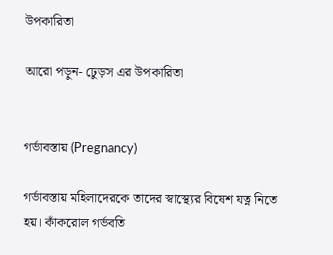উপকারিতা

আরো পড়ুন- ঢেুড়স এর উপকারিতা


গর্ভাবস্তায় (Pregnancy)

গর্ভাবস্তায় মহিলাদেরকে তাদের স্বাস্থ্যের বিষেশ যত্ন নিতে হয়। কাঁকরোল গর্ভবতি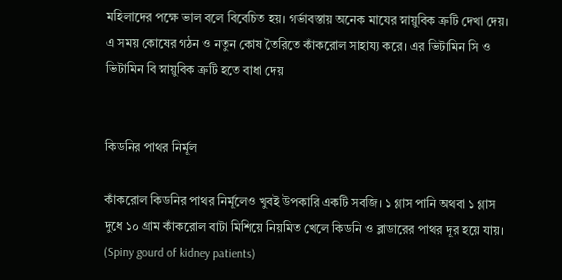মহিলাদের পক্ষে ভাল বলে বিবেচিত হয়। গর্ভাবস্তায় অনেক মাযের স্নায়ুবিক ত্রুটি দেখা দেয়। এ সময় কোষের গঠন ও নতুন কোষ তৈরিতে কাঁকরোল সাহায্য করে। এর ভিটামিন সি ও ভিটামিন বি স্নায়ুবিক ত্রুটি হতে বাধা দেয়


কিডনির পাথর নির্মূল

কাঁকরোল কিডনির পাথর নির্মূলেও খুবই উপকারি একটি সবজি। ১ গ্লাস পানি অথবা ১ গ্লাস দুধে ১০ গ্রাম কাঁকরোল বাটা মিশিয়ে নিয়মিত খেলে কিডনি ও ব্লাডারের পাথর দূর হয়ে যায়। (Spiny gourd of kidney patients)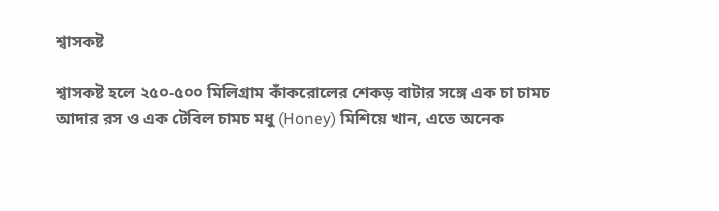শ্বাসকষ্ট

শ্বাসকষ্ট হলে ২৫০-৫০০ মিলিগ্রাম কাঁকরোলের শেকড় বাটার সঙ্গে এক চা চামচ আদার রস ও এক টেবিল চামচ মধু (Honey) মিশিয়ে খান, এতে অনেক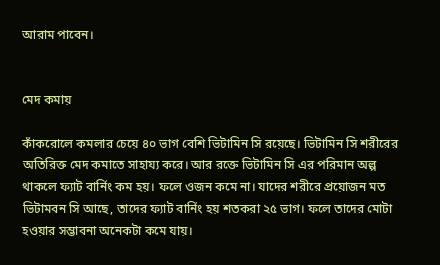আরাম পাবেন।


মেদ কমায়

কাঁকরোলে কমলার চেয়ে ৪০ ভাগ বেশি ভিটামিন সি রয়েছে। ভিটামিন সি শরীরের অতিরিক্ত মেদ কমাতে সাহায্য করে। আর রক্তে ভিটামিন সি এর পরিমান অল্প থাকলে ফ্যাট বার্নিং কম হয়। ফলে ওজন কমে না। যাদের শরীরে প্রয়োজন মত ভিটামবন সি আছে, তাদের ফ্যাট বার্নিং হয় শতকরা ২৫ ভাগ। ফলে তাদের মোটা হওয়ার সম্ভাবনা অনেকটা কমে যায়।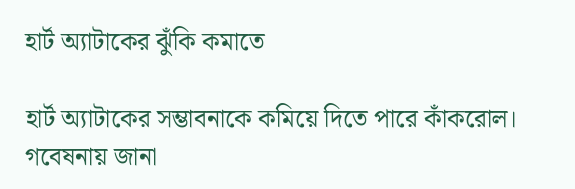হার্ট অ্যাটাকের ঝুঁকি কমাতে

হার্ট অ্যাটাকের সম্ভাবনাকে কমিয়ে দিতে পারে কাঁকরোল। গবেষনায় জানা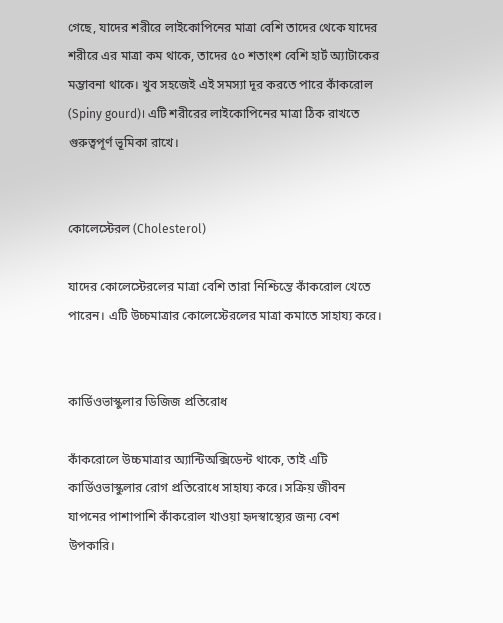গেছে, যাদের শরীরে লাইকোপিনের মাত্রা বেশি তাদের থেকে যাদের শরীরে এর মাত্রা কম থাকে, তাদের ৫০ শতাংশ বেশি হার্ট অ্যাটাকের মম্ভাবনা থাকে। খুব সহজেই এই সমস্যা দূর করতে পারে কাঁকরোল (Spiny gourd)। এটি শরীরের লাইকোপিনের মাত্রা ঠিক রাখতে গুরুত্বপূর্ণ ভূমিকা রাখে।


কোলেস্টেরল (Cholesterol)

যাদের কোলেস্টেরলের মাত্রা বেশি তারা নিশ্চিন্তে কাঁকরোল খেতে পারেন। এটি উচ্চমাত্রার কোলেস্টেরলের মাত্রা কমাতে সাহায্য করে।


কার্ডিওভাস্কুলার ডিজিজ প্রতিরোধ

কাঁকরোলে উচ্চমাত্রার অ্যান্টিঅক্সিডেন্ট থাকে, তাই এটি কার্ডিওভাস্কুলার রোগ প্রতিরোধে সাহায্য করে। সক্রিয় জীবন যাপনের পাশাপাশি কাঁকরোল খাওয়া হৃদস্বাস্থ্যের জন্য বেশ উপকারি।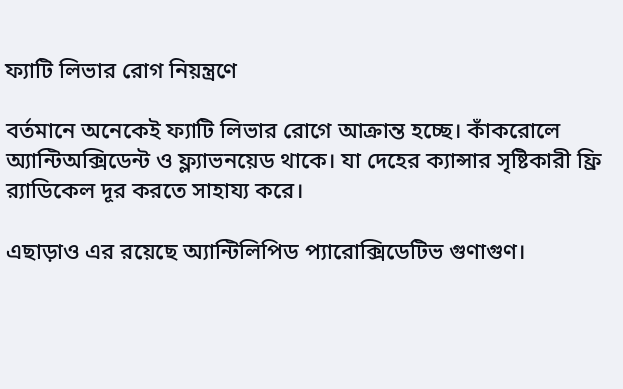ফ্যাটি লিভার রোগ নিয়ন্ত্রণে

বর্তমানে অনেকেই ফ্যাটি লিভার রোগে আক্রান্ত হচ্ছে। কাঁকরোলে অ্যান্টিঅক্সিডেন্ট ও ফ্ল্যাভনয়েড থাকে। যা দেহের ক্যান্সার সৃষ্টিকারী ফ্রি র‍্যাডিকেল দূর করতে সাহায্য করে।

এছাড়াও এর রয়েছে অ্যান্টিলিপিড প্যারোক্সিডেটিভ গুণাগুণ।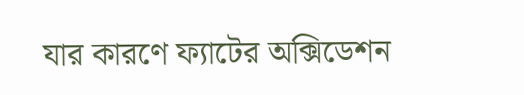যার কারণে ফ্যাটের অক্সিডেশন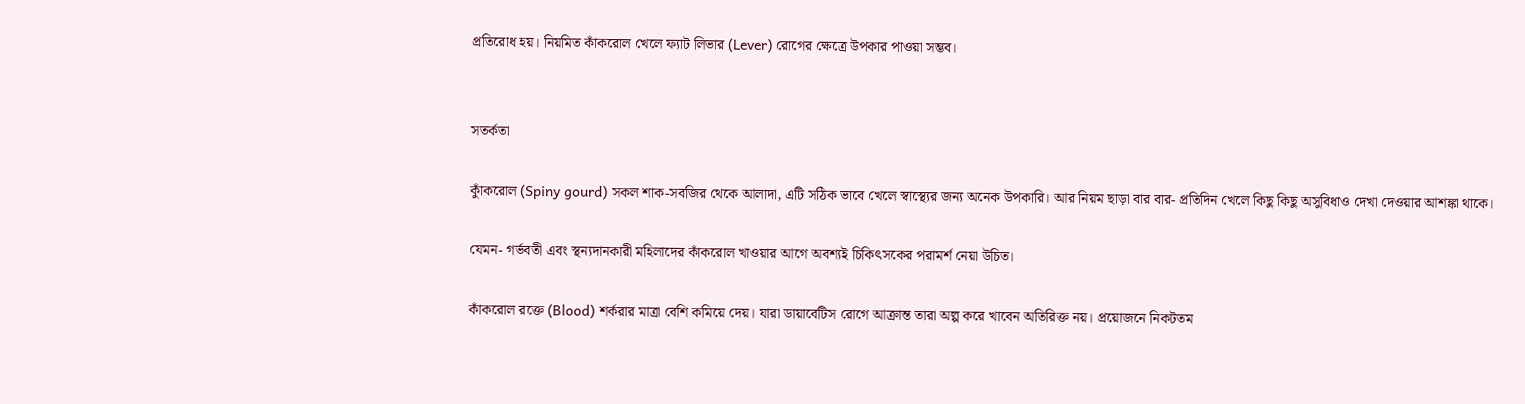প্রতিরোধ হয়। নিয়মিত কাঁকরোল খেলে ফ্যাট লিভার (Lever) রোগের ক্ষেত্রে উপকার পাওয়া সম্ভব।


সতর্কতা

কাুঁকরোল (Spiny gourd) সকল শাক-সবজির থেকে আলাদা, এটি সঠিক ভাবে খেলে স্বাস্থ্যের জন্য অনেক উপকারি। আর নিয়ম ছাড়া বার বার- প্রতিদিন খেলে কিছু কিছু অসুবিধাও দেখা দেওয়ার আশঙ্কা থাকে।

যেমন- গর্ভবতী এবং স্থন্যদানকারী মহিলাদের কাঁকরোল খাওয়ার আগে অবশ্যই চিকিৎসকের পরামর্শ নেয়া উচিত।

কাঁকরোল রক্তে (Blood) শর্করার মাত্রা বেশি কমিয়ে দেয়। যারা ডায়াবেটিস রোগে আক্রান্ত তারা অল্প করে খাবেন অতিরিক্ত নয়। প্রয়োজনে নিকটতম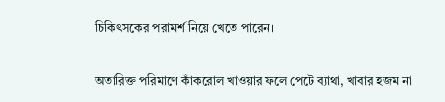চিকিৎসকের পরামর্শ নিয়ে খেতে পারেন।

অতারিক্ত পরিমাণে কাঁকরোল খাওয়ার ফলে পেটে ব্যাথা, খাবার হজম না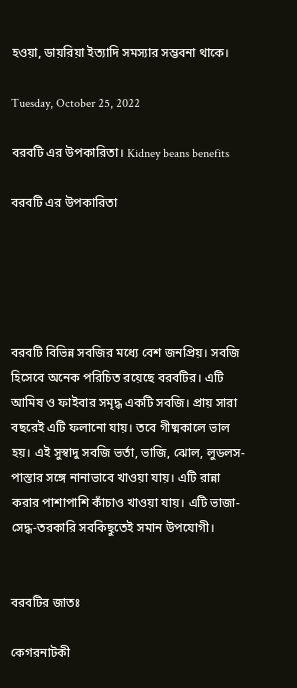হওয়া, ডায়রিয়া ইত্যাদি সমস্যার সম্ভবনা থাকে।

Tuesday, October 25, 2022

বরবটি এর উপকারিতা। Kidney beans benefits

বরবটি এর উপকারিতা





বরবটি বিভিন্ন সবজির মধ্যে বেশ জনপ্রিয়। সবজি হিসেবে অনেক পরিচিত রয়েছে বরবটির। এটি আমিষ ও ফাইবার সমৃদ্ধ একটি সবজি। প্রায় সারা বছরেই এটি ফলানো যায়। তবে গীষ্মকালে ভাল হয়। এই সুস্বাদু সবজি ভর্তা, ভাজি, ঝোল, লুডলস- পাস্তার সঙ্গে নানাভাবে খাওয়া যায়। এটি রান্না করার পাশাপাশি কাঁচাও খাওয়া যায়। এটি ভাজা-সেদ্ধ-তরকারি সবকিছুতেই সমান উপযোগী।


বরবটির জাতঃ

কেগরনাটকী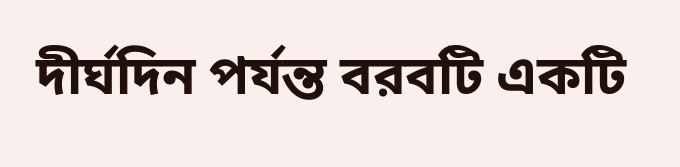দীর্ঘদিন পর্যন্ত বরবটি একটি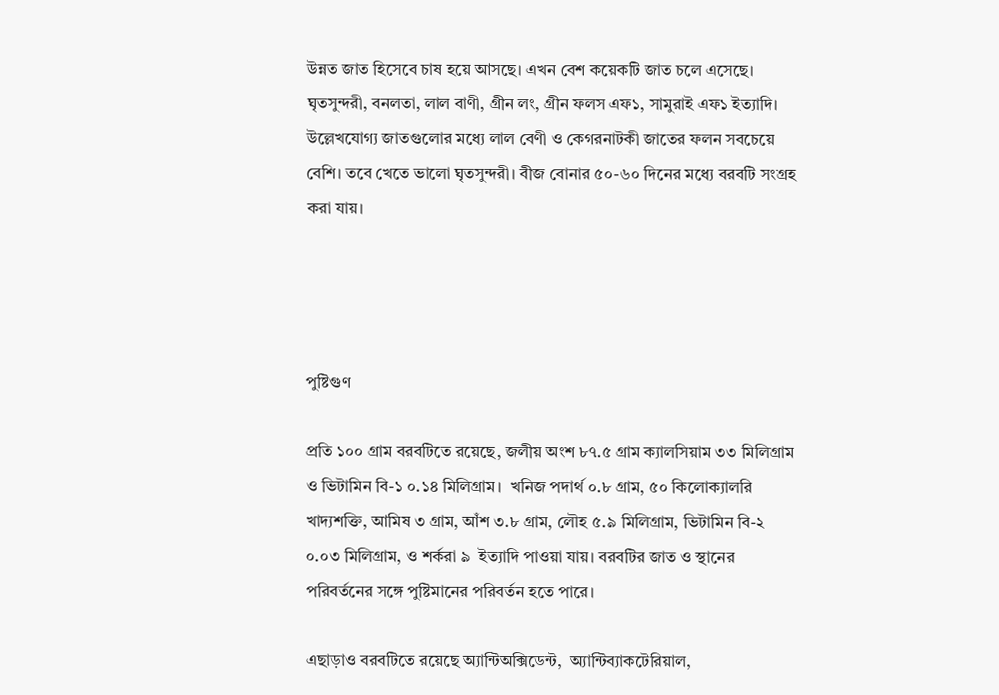উন্নত জাত হিসেবে চাষ হয়ে আসছে। এখন বেশ কয়েকটি জাত চলে এসেছে। ঘৃতসুন্দরী, বনলতা, লাল বাণী, গ্রীন লং, গ্রীন ফলস এফ১, সামুরাই এফ১ ইত্যাদি। উল্লেখযোগ্য জাতগুলোর মধ্যে লাল বেণী ও কেগরনাটকী জাতের ফলন সবচেয়ে বেশি। তবে খেতে ভালো ঘৃতসুন্দরী। বীজ বোনার ৫০-৬০ দিনের মধ্যে বরবটি সংগ্রহ করা যায়।




পুষ্টিগুণ

প্রতি ১০০ গ্রাম বরবটিতে রয়েছে, জলীয় অংশ ৮৭.৫ গ্রাম ক্যালসিয়াম ৩৩ মিলিগ্রাম ও ভিটামিন বি-১ ০.১৪ মিলিগ্রাম।  খনিজ পদার্থ ০.৮ গ্রাম, ৫০ কিলোক্যালরি খাদ্যশক্তি, আমিষ ৩ গ্রাম, আঁশ ৩.৮ গ্রাম, লৌহ ৫.৯ মিলিগ্রাম, ভিটামিন বি-২ ০.০৩ মিলিগ্রাম, ও শর্করা ৯  ইত্যাদি পাওয়া যায়। বরবটির জাত ও স্থানের পরিবর্তনের সঙ্গে পুষ্টিমানের পরিবর্তন হতে পারে।

এছাড়াও বরবটিতে রয়েছে অ্যান্টিঅক্সিডেন্ট,  অ্যান্টিব্যাকটেরিয়াল,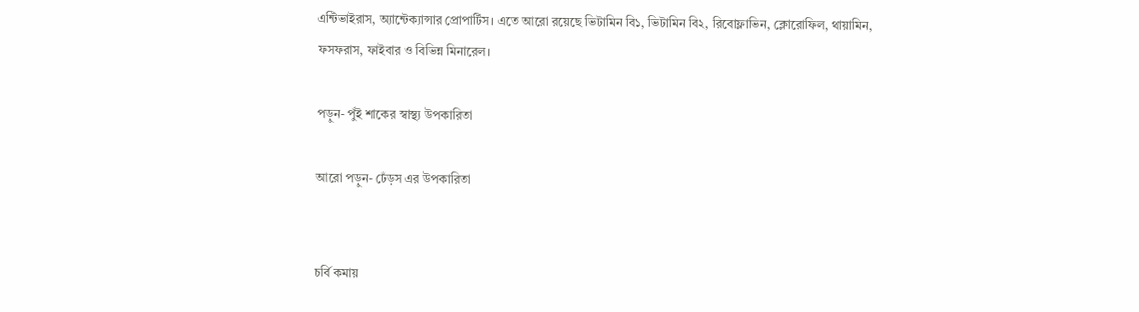এন্টিভাইরাস, অ্যান্টেক্যান্সার প্রোপার্টিস। এতে আরো রয়েছে ভিটামিন বি১, ভিটামিন বি২, রিবোফ্লাভিন, ক্লোরোফিল, থায়ামিন, ফসফরাস, ফাইবার ও বিভিন্ন মিনারেল।

পড়ুন- পুঁই শাকের স্বাস্থ্য উপকারিতা

আরো পড়ুন- ঢেঁড়স এর উপকারিতা


চর্বি কমায়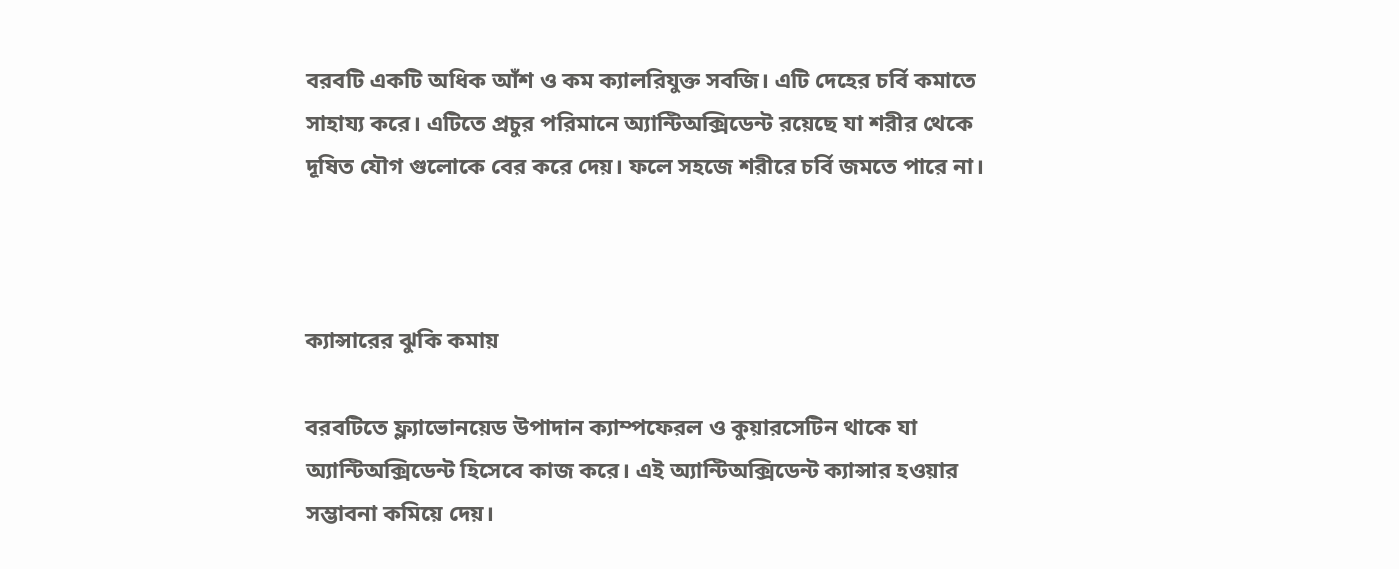বরবটি একটি অধিক আঁশ ও কম ক্যালরিযুক্ত সবজি। এটি দেহের চর্বি কমাতে সাহায্য করে। এটিতে প্রচুর পরিমানে অ্যান্টিঅক্সিডেন্ট রয়েছে যা শরীর থেকে দূষিত যৌগ গুলোকে বের করে দেয়। ফলে সহজে শরীরে চর্বি জমতে পারে না।



ক্যান্সারের ঝুকি কমায়

বরবটিতে ফ্ল্যাভোনয়েড উপাদান ক্যাম্পফেরল ও কুয়ারসেটিন থাকে যা অ্যান্টিঅক্সিডেন্ট হিসেবে কাজ করে। এই অ্যান্টিঅক্সিডেন্ট ক্যান্সার হওয়ার সম্ভাবনা কমিয়ে দেয়।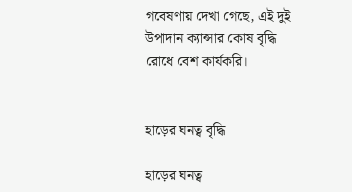গবেষণায় দেখা গেছে, এই দুই উপাদান ক্যান্সার কোষ বৃদ্ধি রোধে বেশ কার্যকরি।


হাড়ের ঘনত্ব বৃদ্ধি

হাড়ের ঘনত্ব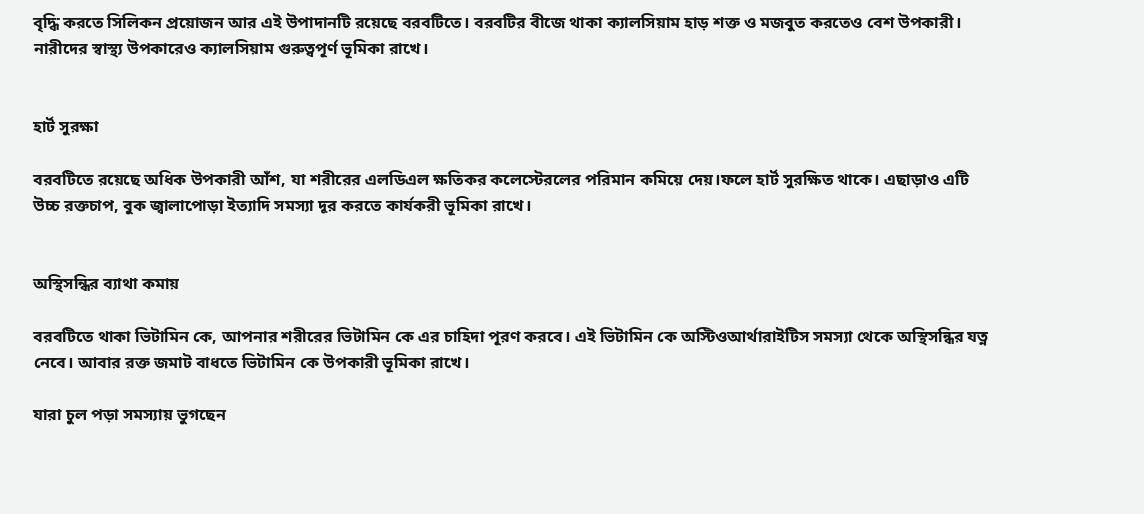বৃদ্ধি করতে সিলিকন প্রয়োজন আর এই উপাদানটি রয়েছে বরবটিতে। বরবটির বীজে থাকা ক্যালসিয়াম হাড় শক্ত ও মজবুত করতেও বেশ উপকারী। নারীদের স্বাস্থ্য উপকারেও ক্যালসিয়াম গুরুত্বপূর্ণ ভূমিকা রাখে।


হার্ট সুরক্ষা

বরবটিতে রয়েছে অধিক উপকারী আঁশ, যা শরীরের এলডিএল ক্ষতিকর কলেস্টেরলের পরিমান কমিয়ে দেয়।ফলে হার্ট সুরক্ষিত থাকে। এছাড়াও এটি উচ্চ রক্তচাপ, বুক জ্বালাপোড়া ইত্যাদি সমস্যা দূর করতে কার্যকরী ভূমিকা রাখে।


অস্থিসন্ধির ব্যাথা কমায়

বরবটিতে থাকা ভিটামিন কে, আপনার শরীরের ভিটামিন কে এর চাহিদা পূরণ করবে। এই ভিটামিন কে অস্টিওআর্থারাইটিস সমস্যা থেকে অস্থিসন্ধির যত্ন নেবে। আবার রক্ত জমাট বাধতে ভিটামিন কে উপকারী ভূমিকা রাখে।

যারা চুল পড়া সমস্যায় ভুগছেন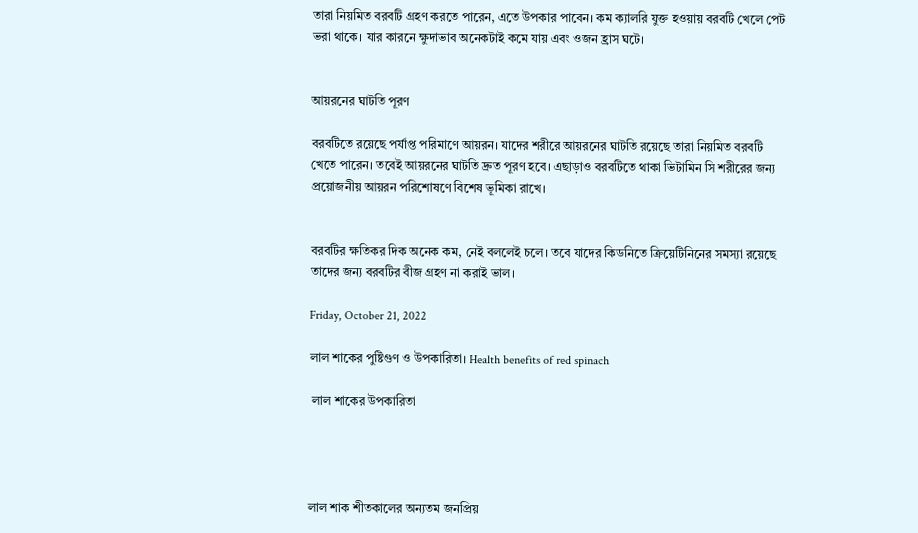তারা নিয়মিত বরবটি গ্রহণ করতে পারেন, এতে উপকার পাবেন। কম ক্যালরি যুক্ত হওয়ায় বরবটি খেলে পেট ভরা থাকে। যার কারনে ক্ষুদাভাব অনেকটাই কমে যায় এবং ওজন হ্রাস ঘটে।


আয়রনের ঘাটতি পূরণ

বরবটিতে রয়েছে পর্যাপ্ত পরিমাণে আয়রন। যাদের শরীরে আয়রনের ঘাটতি রয়েছে তারা নিয়মিত বরবটি খেতে পারেন। তবেই আয়রনের ঘাটতি দ্রুত পূরণ হবে। এছাড়াও বরবটিতে থাকা ভিটামিন সি শরীরের জন্য প্রয়োজনীয় আয়রন পরিশোষণে বিশেষ ভূমিকা রাখে।


বরবটির ক্ষতিকর দিক অনেক কম, নেই বললেই চলে। তবে যাদের কিডনিতে ক্রিয়েটিনিনের সমস্যা রয়েছে তাদের জন্য বরবটির বীজ গ্রহণ না করাই ভাল।

Friday, October 21, 2022

লাল শাকের পুষ্টিগুণ ও উপকারিতা। Health benefits of red spinach

 লাল শাকের উপকারিতা




লাল শাক শীতকালের অন্যতম জনপ্রিয়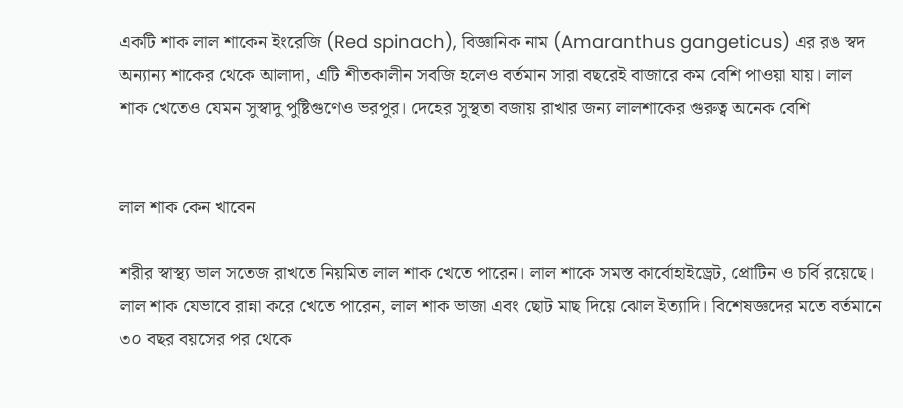একটি শাক লাল শাকেন ইংরেজি (Red spinach), বিজ্ঞানিক নাম (Amaranthus gangeticus) এর রঙ স্বদ অন্যান্য শাকের থেকে আলাদা, এটি শীতকালীন সবজি হলেও বর্তমান সারা বছরেই বাজারে কম বেশি পাওয়া যায়। লাল শাক খেতেও যেমন সুস্বাদু পুষ্টিগুণেও ভরপুর। দেহের সুস্থতা বজায় রাখার জন্য লালশাকের গুরুত্ব অনেক বেশি


লাল শাক কেন খাবেন

শরীর স্বাস্থ্য ভাল সতেজ রাখতে নিয়মিত লাল শাক খেতে পারেন। লাল শাকে সমস্ত কার্বোহাইড্রেট, প্রোটিন ও চর্বি রয়েছে। লাল শাক যেভাবে রান্না করে খেতে পারেন, লাল শাক ভাজা এবং ছোট মাছ দিয়ে ঝোল ইত্যাদি। বিশেষজ্ঞদের মতে বর্তমানে ৩০ বছর বয়সের পর থেকে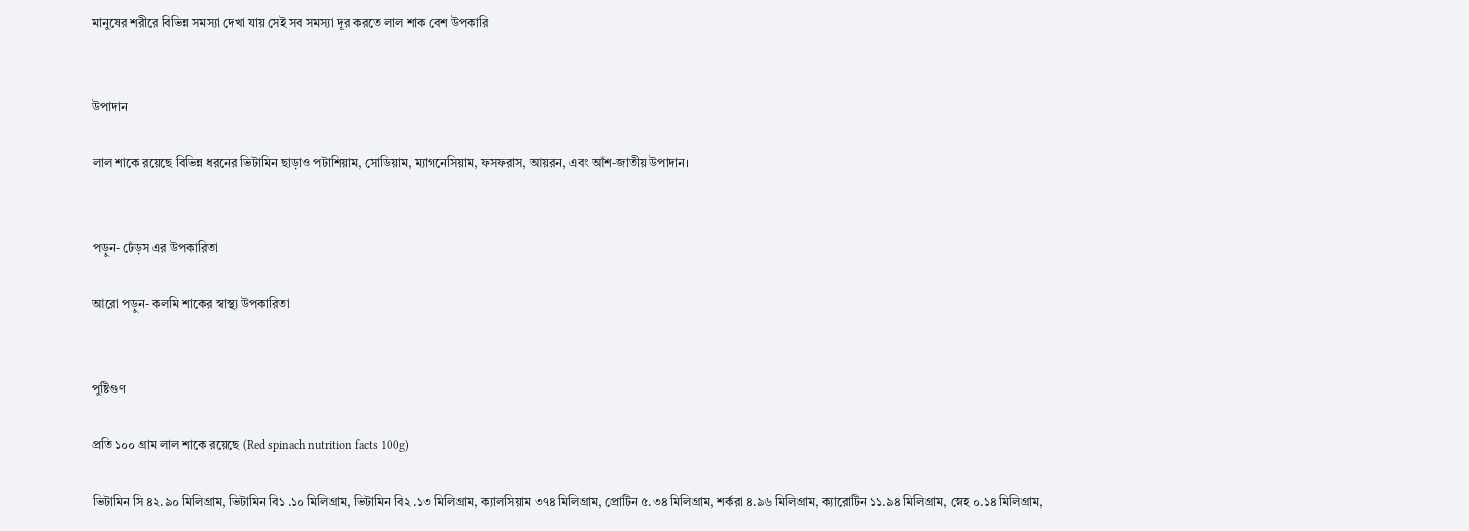মানুষের শরীরে বিভিন্ন সমস্যা দেখা যায় সেই সব সমস্যা দূর করতে লাল শাক বেশ উপকারি


উপাদান

লাল শাকে রয়েছে বিভিন্ন ধরনের ভিটামিন ছাড়াও পটাশিয়াম, সোডিয়াম, ম্যাগনেসিয়াম, ফসফরাস, আয়রন, এবং আঁশ-জাতীয় উপাদান।


পড়ুন- ঢেঁড়স এর উপকারিতা

আরো পড়ুন- কলমি শাকের স্বাস্থ্য উপকারিতা


পুষ্টিগুণ

প্রতি ১০০ গ্রাম লাল শাকে রয়েছে (Red spinach nutrition facts 100g)

ভিটামিন সি ৪২.৯০ মিলিগ্রাম, ভিটামিন বি১ .১০ মিলিগ্রাম, ভিটামিন বি২ .১৩ মিলিগ্রাম, ক্যালসিয়াম ৩৭৪ মিলিগ্রাম, প্রোটিন ৫.৩৪ মিলিগ্রাম, শর্করা ৪.৯৬ মিলিগ্রাম, ক্যারোটিন ১১.৯৪ মিলিগ্রাম, স্নেহ ০.১৪ মিলিগ্রাম,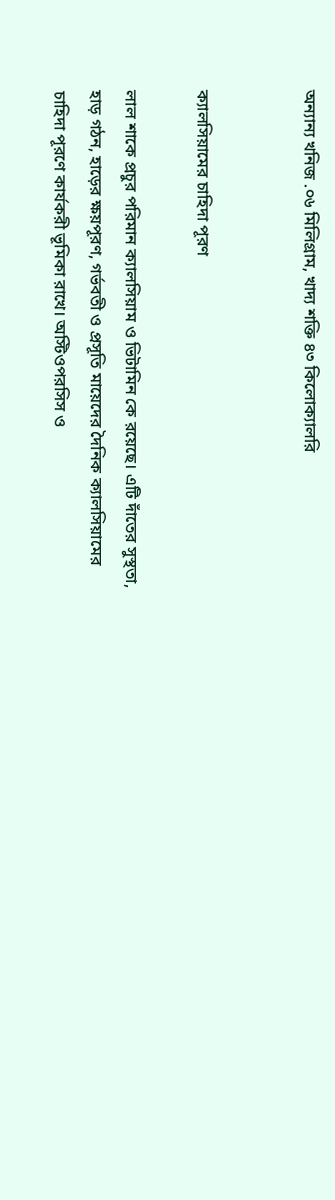অন্যান্য খনিজ .০৬ মিলিগ্রাম, খাদ্য শক্তি ৪৩ কিলোক্যালরি


ক্যালসিয়ামের চাহিদা পূরণ

লাল শাকে প্রচুর পরিমান ক্যালসিয়াম ও ভিটামিন কে রয়েছে। এটি দাঁতের সুস্থতা, হাড় গঠন, হাড়ের ক্ষয়পূরণ, গর্ভবতী ও প্রসূতি মায়েদের দৈনিক ক্যালসিয়ামের চাহিদা পূরণে কার্যকরী ভূমিকা রাখে। অস্টিওপরসিস ও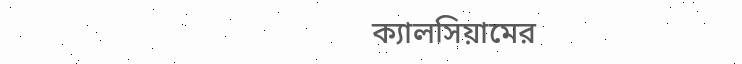ক্যালসিয়ামের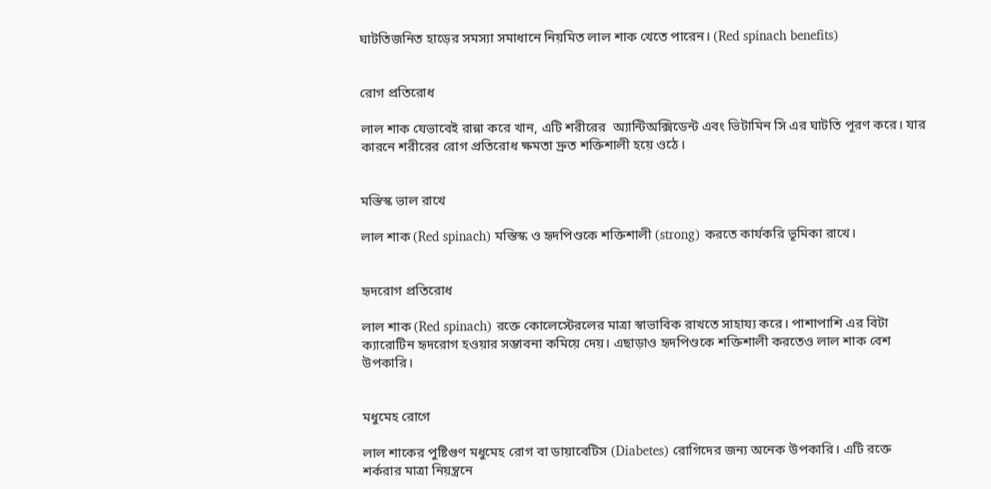ঘাটতিজনিত হাড়ের সমস্যা সমাধানে নিয়মিত লাল শাক খেতে পারেন। (Red spinach benefits)


রোগ প্রতিরোধ

লাল শাক যেভাবেই রান্না করে খান, এটি শরীরের  অ্যান্টিঅক্সিডেন্ট এবং ভিটামিন সি এর ঘাটতি পূরণ করে। যার কারনে শরীরের রোগ প্রতিরোধ ক্ষমতা দ্রুত শক্তিশালী হয়ে ওঠে।


মস্তিস্ক ভাল রাখে

লাল শাক (Red spinach) মস্তিস্ক ও হৃদপিণ্ডকে শক্তিশালী (strong) করতে কার্যকরি ভূমিকা রাখে।


হৃদরোগ প্রতিরোধ

লাল শাক (Red spinach) রক্তে কোলেস্টেরলের মাত্রা স্বাভাবিক রাখতে সাহায্য করে। পাশাপাশি এর বিটা ক্যারোটিন হৃদরোগ হওয়ার সম্ভাবনা কমিয়ে দেয়। এছাড়াও হৃদপিণ্ডকে শক্তিশালী করতেও লাল শাক বেশ উপকারি।


মধুমেহ রোগে

লাল শাকের পুষ্টিগুণ মধুমেহ রোগ বা ডায়াবেটিস (Diabetes) রোগিদের জন্য অনেক উপকারি। এটি রক্তে শর্করার মাত্রা নিয়ন্ত্রনে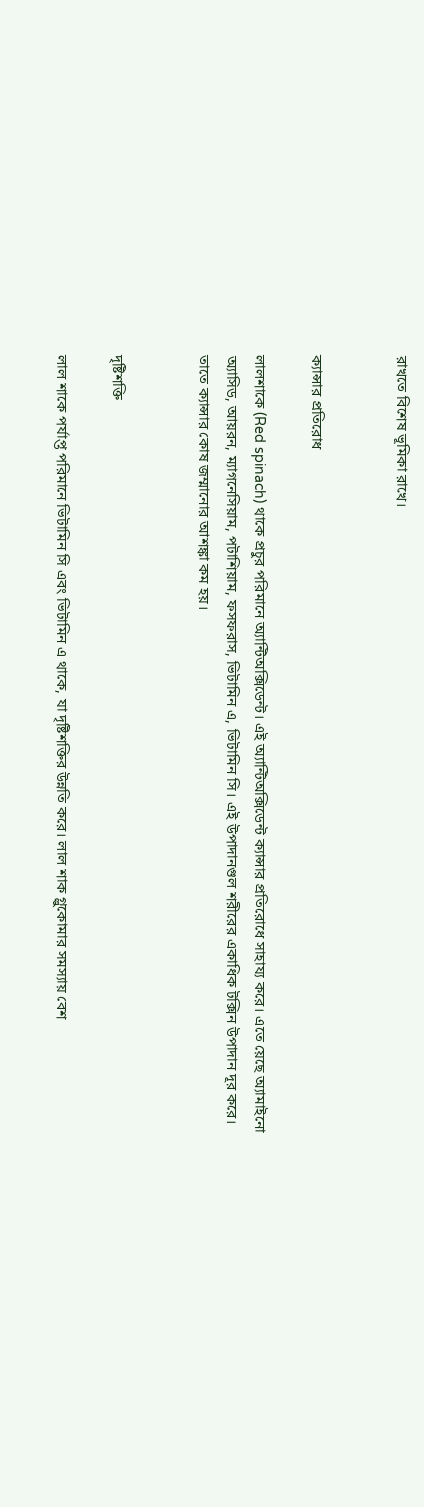রাখতে বিশেষ ভূমিকা রাখে।


ক্যান্সার প্রতিরোধ

লালশাকে (Red spinach) থাকে প্রচুর পরিমানে অ্যান্টিঅক্সিডেন্ট। এই অ্যান্টিঅক্সিডেন্ট ক্যান্সার প্রতিরোধে সাহায্য করে। এতে য়েছে অ্যামাইনো অ্যাসিড, আয়রন, ম্যাগনেসিয়াম, পটাশিয়াম, ফসফরাস, ভিটামিন এ, ভিটামিন সি। এই উপাদানগুল শরীরের একাধিক টক্সিন উপাদান দূর করে। তাতে ক্যান্সার কোষ জম্মানোর আশঙ্কা কম হয়।


দৃষ্টিশক্তি

লাল শাকে পর্যাপ্ত পরিমানে ভিটামিন সি এবং ভিটামিন এ থাকে, যা দৃষ্টিশক্তির উন্নতি করে। লাল শাক গ্লুকোমার সমস্যায় বেশ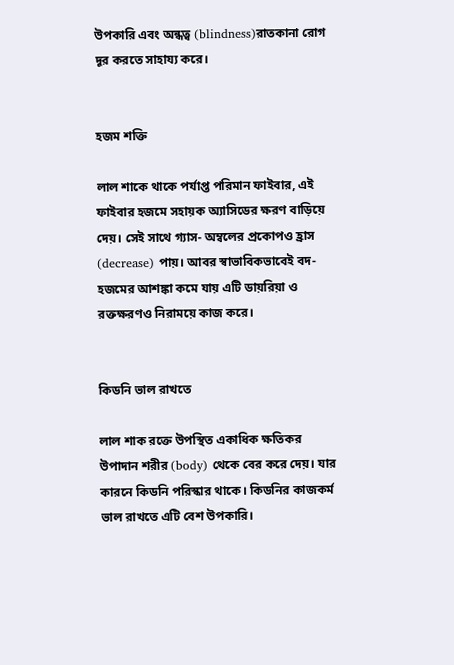উপকারি এবং অন্ধত্ব (blindness)রাতকানা রোগ দূর করতে সাহায্য করে।


হজম শক্তি

লাল শাকে থাকে পর্যাপ্ত পরিমান ফাইবার, এই ফাইবার হজমে সহায়ক অ্যাসিডের ক্ষরণ বাড়িয়ে দেয়। সেই সাথে গ্যাস- অম্বলের প্রকোপও হ্রাস (decrease) পায়। আবর স্বাভাবিকভাবেই বদ-হজমের আশঙ্কা কমে যায় এটি ডায়রিয়া ও রক্তক্ষরণও নিরাময়ে কাজ করে।


কিডনি ভাল রাখতে

লাল শাক রক্তে উপস্থিত একাধিক ক্ষতিকর উপাদান শরীর (body) থেকে বের করে দেয়। যার কারনে কিডনি পরিস্কার থাকে। কিডনির কাজকর্ম ভাল রাখতে এটি বেশ উপকারি।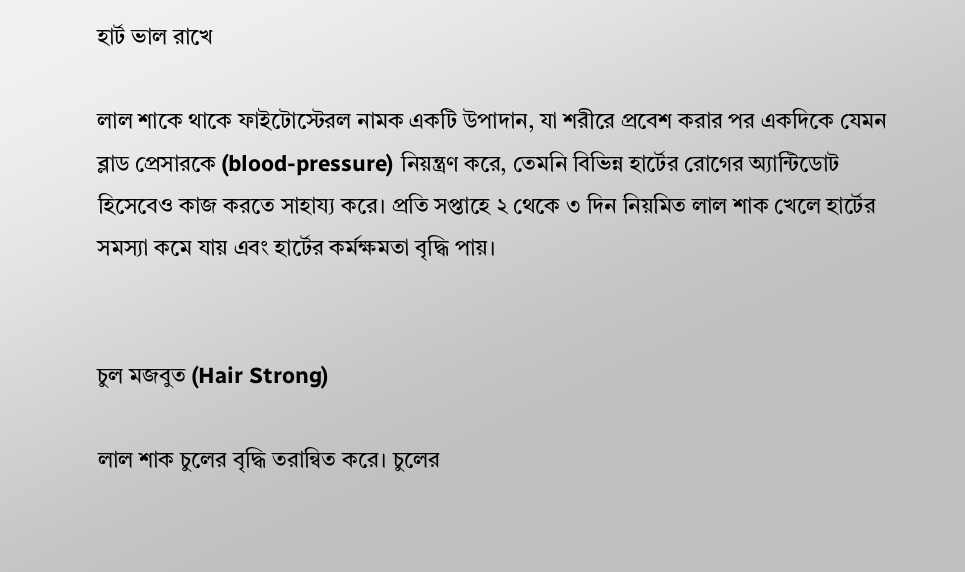হার্ট ভাল রাখে

লাল শাকে থাকে ফাইটোস্টেরল নামক একটি উপাদান, যা শরীরে প্রবেশ করার পর একদিকে যেমন ব্লাড প্রেসারকে (blood-pressure) নিয়ন্ত্রণ করে, তেমনি বিভিন্ন হার্টের রোগের অ্যান্টিডোট হিসেবেও কাজ করতে সাহায্য করে। প্রতি সপ্তাহে ২ থেকে ৩ দিন নিয়মিত লাল শাক খেলে হার্টের সমস্যা কমে যায় এবং হার্টের কর্মক্ষমতা বৃদ্ধি পায়।


চুল মজবুত (Hair Strong)

লাল শাক চুলের বৃদ্ধি তরান্বিত করে। চুলের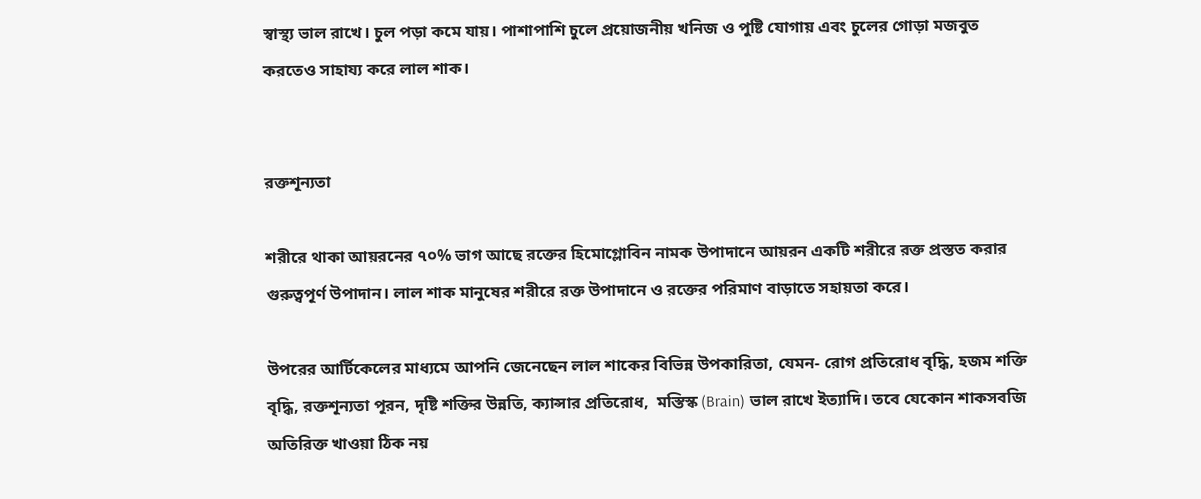স্বাস্থ্য ভাল রাখে। চুল পড়া কমে যায়। পাশাপাশি চুলে প্রয়োজনীয় খনিজ ও পুষ্টি যোগায় এবং চুলের গোড়া মজবুত করতেও সাহায্য করে লাল শাক।


রক্তশূন্যতা

শরীরে থাকা আয়রনের ৭০% ভাগ আছে রক্তের হিমোগ্লোবিন নামক উপাদানে আয়রন একটি শরীরে রক্ত প্রস্তত করার গুরুত্বপূর্ণ উপাদান। লাল শাক মানুষের শরীরে রক্ত উপাদানে ও রক্তের পরিমাণ বাড়াতে সহায়তা করে।

উপরের আর্টিকেলের মাধ্যমে আপনি জেনেছেন লাল শাকের বিভিন্ন উপকারিতা, যেমন- রোগ প্রতিরোধ বৃদ্ধি, হজম শক্তি বৃদ্ধি, রক্তশূন্যতা পূরন, দৃষ্টি শক্তির উন্নতি, ক্যান্সার প্রতিরোধ,  মস্তিস্ক (Brain) ভাল রাখে ইত্যাদি। তবে যেকোন শাকসবজি অতিরিক্ত খাওয়া ঠিক নয়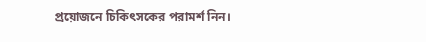প্রয়োজনে চিকিৎসকের পরামর্শ নিন।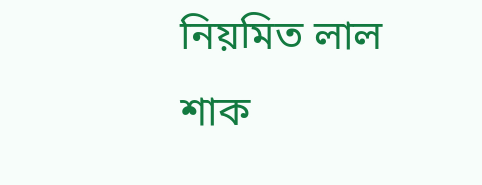নিয়মিত লাল শাক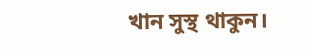খান সুস্থ থাকুন।